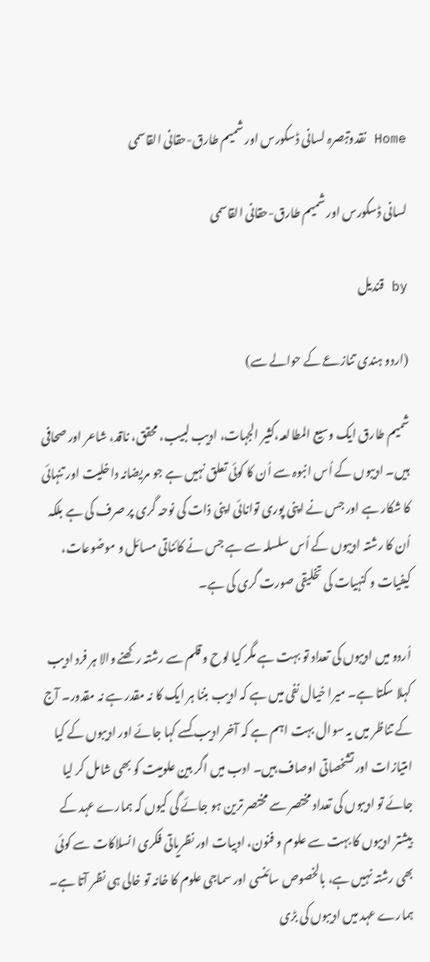Home نقدوتبصرہ لسانی ڈسکورس اور شمیم طارق-حقانی القاسمی

لسانی ڈسکورس اور شمیم طارق-حقانی القاسمی

by قندیل

(اردو ہندی تنازعے کے حوالے سے)

شمیم طارق ایک وسیع المطالعہ،کثیر الجہات، ادیب لبیب، محقق، ناقد، شاعر اور صحافی ہیں۔ ادیبوں کے اُس انبوہ سے اُن کا کوئی تعلق نہیں ہے جو مریضانہ داخلیت اور تنہائی کا شکار ہے اور جس نے اپنی پوری توانائی اپنی ذات کی نوحہ گری پر صرف کی ہے بلکہ اُن کا رشتہ ادیبوں کے اُس سلسلہ سے ہے جس نے کائناتی مسائل و موضوعات، کیفیات و کنہیات کی تخلیقی صورت گری کی ہے۔

اُردو میں ادیبوں کی تعداد تو بہت ہے مگر کیا لوح و قلم سے رشتہ رکھنے والا ہر فرد ادیب کہلا سکتا ہے۔ میرا خیال نفی میں ہے کہ ادیب بننا ہر ایک کا نہ مقدر ہے نہ مقدور۔ آج کے تناظر میں یہ سوال بہت اہم ہے کہ آخر ادیب کسے کہا جائے اور ادیبوں کے کیا امتیازات اور تشخصاتی اوصاف ہیں۔ ادب میں اگر بین علومیت کو بھی شامل کر لیا جائے تو ادیبوں کی تعداد مختصر سے مختصر ترین ہو جائے گی کیوں کہ ہمارے عہد کے بیشتر ادیبوں کا بہت سے علوم و فنون، ادبیات اور نظریاتی فکری انسلاکات سے کوئی بھی رشتہ نہیں ہے، بالخصوص سائنسی اور سماجی علوم کا خانہ تو خالی ہی نظر آتا ہے۔ ہمارے عہد میں ادیبوں کی بڑی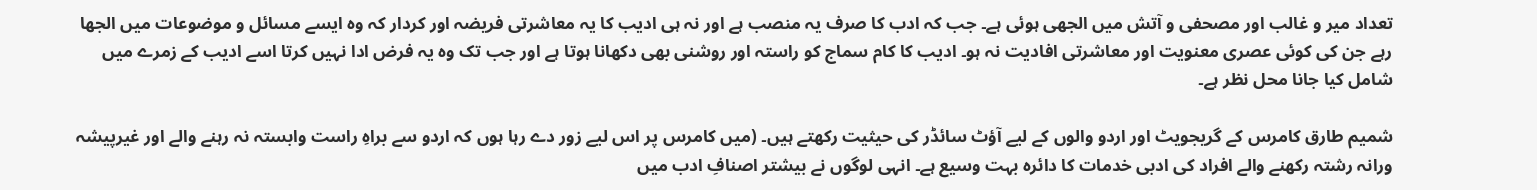تعداد میر و غالب اور مصحفی و آتش میں الجھی ہوئی ہے۔ جب کہ ادب کا صرف یہ منصب ہے اور نہ ہی ادیب کا یہ معاشرتی فریضہ اور کردار کہ وہ ایسے مسائل و موضوعات میں الجھا رہے جن کی کوئی عصری معنویت اور معاشرتی افادیت نہ ہو۔ ادیب کا کام سماج کو راستہ اور روشنی بھی دکھانا ہوتا ہے اور جب تک وہ یہ فرض ادا نہیں کرتا اسے ادیب کے زمرے میں شامل کیا جانا محل نظر ہے۔

شمیم طارق کامرس کے گریجویٹ اور اردو والوں کے لیے آؤٹ سائڈر کی حیثیت رکھتے ہیں۔ (میں کامرس پر اس لیے زور دے رہا ہوں کہ اردو سے براہِ راست وابستہ نہ رہنے والے اور غیرپیشہ ورانہ رشتہ رکھنے والے افراد کی ادبی خدمات کا دائرہ بہت وسیع ہے۔ انہی لوگوں نے بیشتر اصنافِ ادب میں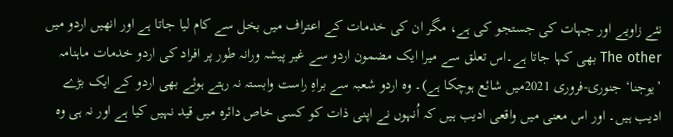نئے زاویے اور جہات کی جستجو کی ہے، مگر ان کی خدمات کے اعتراف میں بخل سے کام لیا جاتا ہے اور انھیں اردو میں The other بھی کہا جاتا ہے۔اس تعلق سے میرا ایک مضمون اردو سے غیر پیشہ ورانہ طور پر افراد کی اردو خدمات ماہنامہ ’یوجنا‘ جنوری-فروری 2021میں شائع ہوچکا ہے)۔ وہ اردو شعبہ سے براہِ راست وابستہ نہ رہتے ہوئے بھی اردو کے ایک بڑے ادیب ہیں۔ اور اس معنی میں واقعی ادیب ہیں کہ اُنہوں نے اپنی ذات کو کسی خاص دائرہ میں قید نہیں کیا ہے اور نہ ہی وہ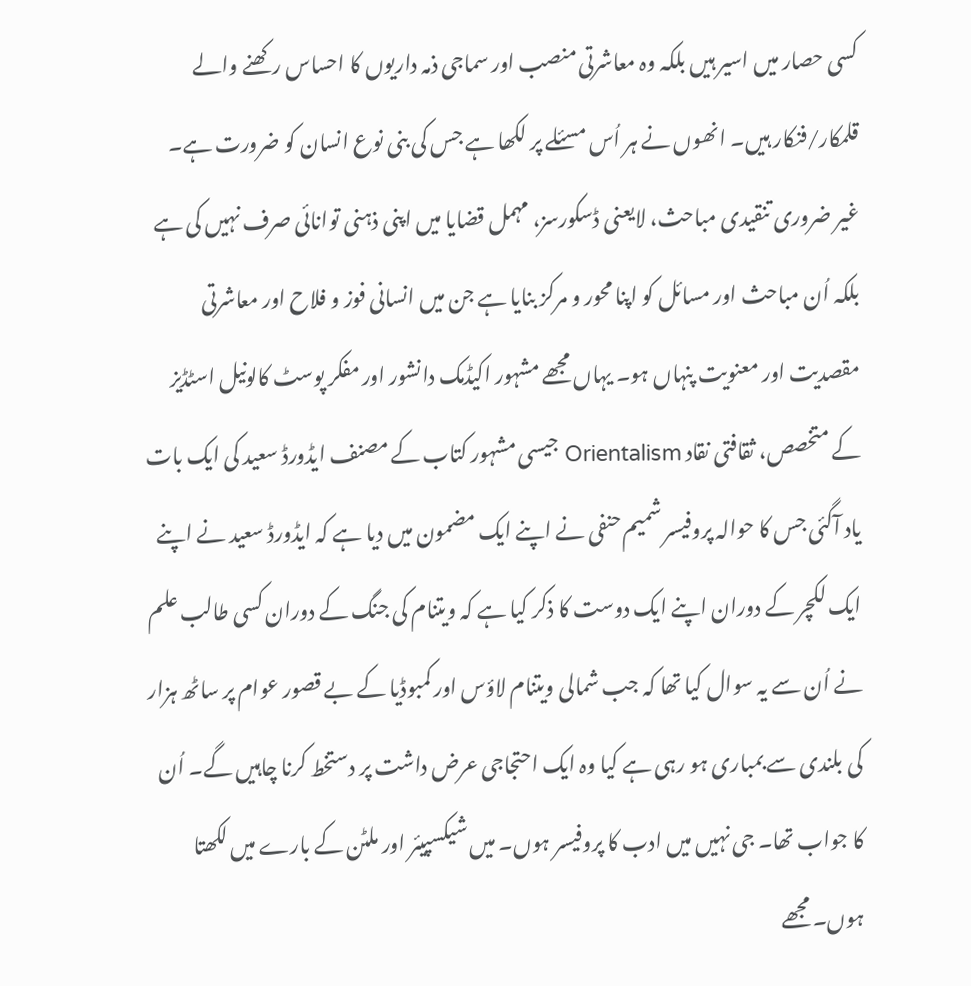کسی حصار میں اسیر ہیں بلکہ وہ معاشرتی منصب اور سماجی ذمہ داریوں کا احساس رکھنے والے قلمکار/فنکار ہیں۔ انھوں نے ہر اُس مسئلے پر لکھا ہے جس کی بنی نوع انسان کو ضرورت ہے۔ غیر ضروری تنقیدی مباحث، لایعنی ڈسکورسز، مہمل قضایا میں اپنی ذہنی توانائی صرف نہیں کی ہے بلکہ اُن مباحث اور مسائل کو اپنا محور و مرکز بنایا ہے جن میں انسانی فوز و فلاح اور معاشرتی مقصدیت اور معنویت پنہاں ہو۔ یہاں مجھے مشہور اکیڈمک دانشور اور مفکر پوسٹ کالونیل اسٹڈیز کے متخصص، ثقافتی نقاد Orientalism جیسی مشہور کتاب کے مصنف ایڈورڈ سعید کی ایک بات یاد آگئی جس کا حوالہ پروفیسر شمیم حنفی نے اپنے ایک مضمون میں دیا ہے کہ ایڈورڈ سعید نے اپنے ایک لکچر کے دوران اپنے ایک دوست کا ذکر کیا ہے کہ ویتنام کی جنگ کے دوران کسی طالب علم نے اُن سے یہ سوال کیا تھا کہ جب شمالی ویتنام لاؤس اور کمبوڈیا کے بے قصور عوام پر ساٹھ ہزار کی بلندی سے بمباری ہو رہی ہے کیا وہ ایک احتجاجی عرض داشت پر دستخط کرنا چاہیں گے۔ اُن کا جواب تھا۔ جی نہیں میں ادب کا پروفیسر ہوں۔ میں شیکسپیئر اور ملٹن کے بارے میں لکھتا ہوں۔ مجھے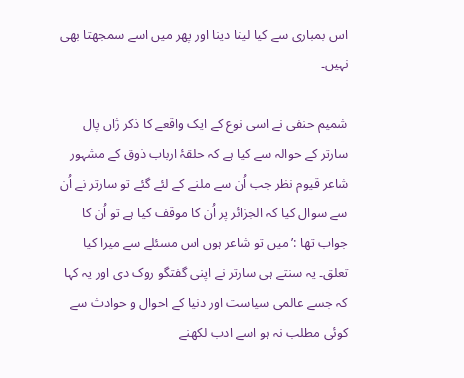اس بمباری سے کیا لینا دینا اور پھر میں اسے سمجھتا بھی نہیں۔

شمیم حنفی نے اسی نوع کے ایک واقعے کا ذکر ژاں پال سارتر کے حوالہ سے کیا ہے کہ حلقۂ ارباب ذوق کے مشہور شاعر قیوم نظر جب اُن سے ملنے کے لئے گئے تو سارتر نے اُن سے سوال کیا کہ الجزائر پر اُن کا موقف کیا ہے تو اُن کا جواب تھا :’میں تو شاعر ہوں اس مسئلے سے میرا کیا تعلق۔ یہ سنتے ہی سارتر نے اپنی گفتگو روک دی اور یہ کہا کہ جسے عالمی سیاست اور دنیا کے احوال و حوادث سے کوئی مطلب نہ ہو اسے ادب لکھنے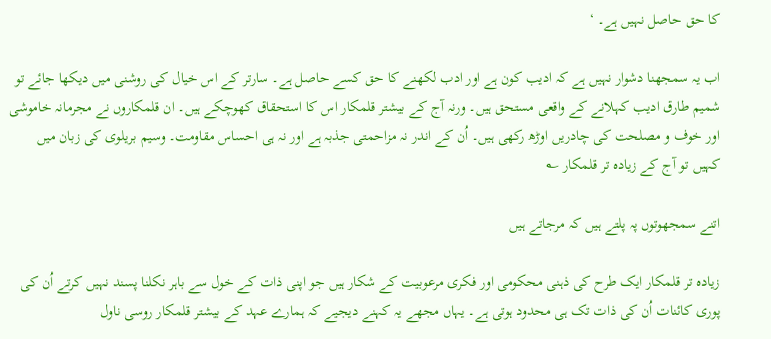کا حق حاصل نہیں ہے۔ ‘

اب یہ سمجھنا دشوار نہیں ہے کہ ادیب کون ہے اور ادب لکھنے کا حق کسے حاصل ہے۔ سارتر کے اس خیال کی روشنی میں دیکھا جائے تو شمیم طارق ادیب کہلانے کے واقعی مستحق ہیں۔ ورنہ آج کے بیشتر قلمکار اس کا استحقاق کھوچکے ہیں۔ ان قلمکاروں نے مجرمانہ خاموشی اور خوف و مصلحت کی چادریں اوڑھ رکھی ہیں۔ اُن کے اندر نہ مزاحمتی جذبہ ہے اور نہ ہی احساس مقاومت۔ وسیم بریلوی کی زبان میں کہیں تو آج کے زیادہ تر قلمکار ؎

اتنے سمجھوتوں پہ پلتے ہیں کہ مرجاتے ہیں

زیادہ تر قلمکار ایک طرح کی ذہنی محکومی اور فکری مرعوبیت کے شکار ہیں جو اپنی ذات کے خول سے باہر نکلنا پسند نہیں کرتے اُن کی پوری کائنات اُن کی ذات تک ہی محدود ہوتی ہے۔ یہاں مجھے یہ کہنے دیجیے کہ ہمارے عہد کے بیشتر قلمکار روسی ناول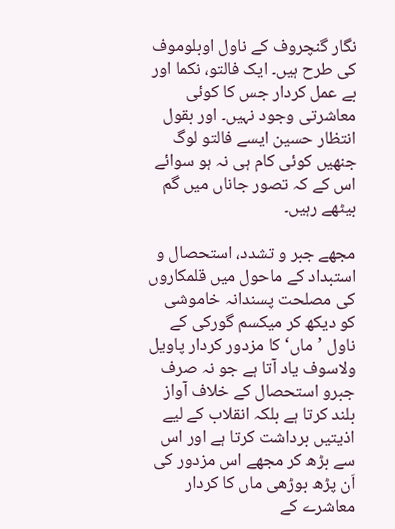نگار گنچروف کے ناول اوبلوموف کی طرح ہیں۔ ایک فالتو، نکما اور بے عمل کردار جس کا کوئی معاشرتی وجود نہیں۔ اور بقول انتظار حسین ایسے فالتو لوگ جنھیں کوئی کام ہی نہ ہو سوائے اس کے کہ تصور جاناں میں گم بیٹھے رہیں۔

مجھے جبر و تشدد، استحصال و استبداد کے ماحول میں قلمکاروں کی مصلحت پسندانہ خاموشی کو دیکھ کر میکسم گورکی کے ناول ’ماں‘ کا مزدور کردار پاویل ولاسوف یاد آتا ہے جو نہ صرف جبرو استحصال کے خلاف آواز بلند کرتا ہے بلکہ انقلاب کے لیے اذیتیں برداشت کرتا ہے اور اس سے بڑھ کر مجھے اس مزدور کی اَن پڑھ بوڑھی ماں کا کردار معاشرے کے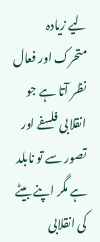لیے زیادہ متحرک اور فعال نظر آتا ہے جو انقلابی فلسفے اور تصور سے تو نابلد ہے مگر اپنے بیٹے کی انقلابی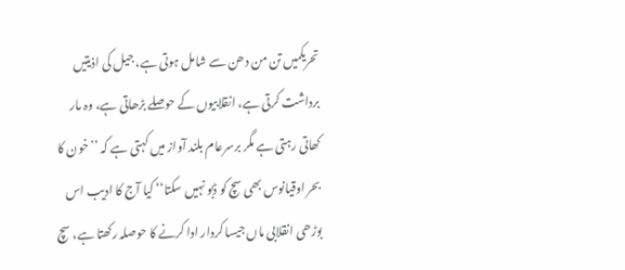تحریکمیں تن من دھن سے شامل ہوتی ہے، جیل کی اذیتیں برداشت کرتی ہے، انقلابیوں کے حوصلے بڑھاتی ہے، وہ مار کھاتی رہتی ہے مگر برسرعام بلند آواز میں کہتی ہے کہ ’’خون کا بحر اوقیانوس بھی سچ کو ڈبو نہیں سکتا‘‘ کیا آج کا ادیب اس بوڑھی انقلابی ماں جیسا کردار ادا کرنے کا حوصلہ رکھتا ہے، سچ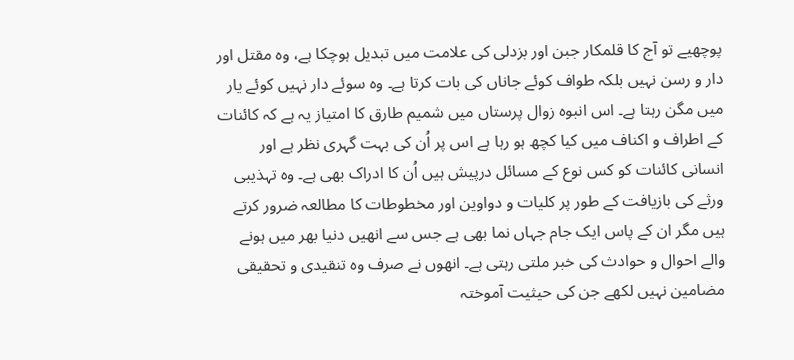پوچھیے تو آج کا قلمکار جبن اور بزدلی کی علامت میں تبدیل ہوچکا ہے، وہ مقتل اور دار و رسن نہیں بلکہ طواف کوئے جاناں کی بات کرتا ہے۔ وہ سوئے دار نہیں کوئے یار میں مگن رہتا ہے۔ اس انبوہ زوال پرستاں میں شمیم طارق کا امتیاز یہ ہے کہ کائنات کے اطراف و اکناف میں کیا کچھ ہو رہا ہے اس پر اُن کی بہت گہری نظر ہے اور انسانی کائنات کو کس نوع کے مسائل درپیش ہیں اُن کا ادراک بھی ہے۔ وہ تہذیبی ورثے کی بازیافت کے طور پر کلیات و دواوین اور مخطوطات کا مطالعہ ضرور کرتے ہیں مگر ان کے پاس ایک جام جہاں نما بھی ہے جس سے انھیں دنیا بھر میں ہونے والے احوال و حوادث کی خبر ملتی رہتی ہے۔ انھوں نے صرف وہ تنقیدی و تحقیقی مضامین نہیں لکھے جن کی حیثیت آموختہ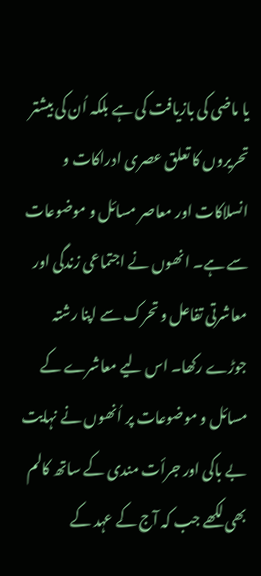یا ماضی کی بازیافت کی ہے بلکہ اُن کی بیشتر تحریروں کا تعلق عصری ادراکات و انسلاکات اور معاصر مسائل و موضوعات سے ہے۔ انھوں نے اجتماعی زندگی اور معاشرتی تفاعل و تحرک سے اپنا رشتہ جوڑے رکھا۔ اس لیے معاشرے کے مسائل و موضوعات پر اُنھوں نے نہایت بے باکی اور جرأت مندی کے ساتھ کالم بھی لکھے جب کہ آج کے عہد کے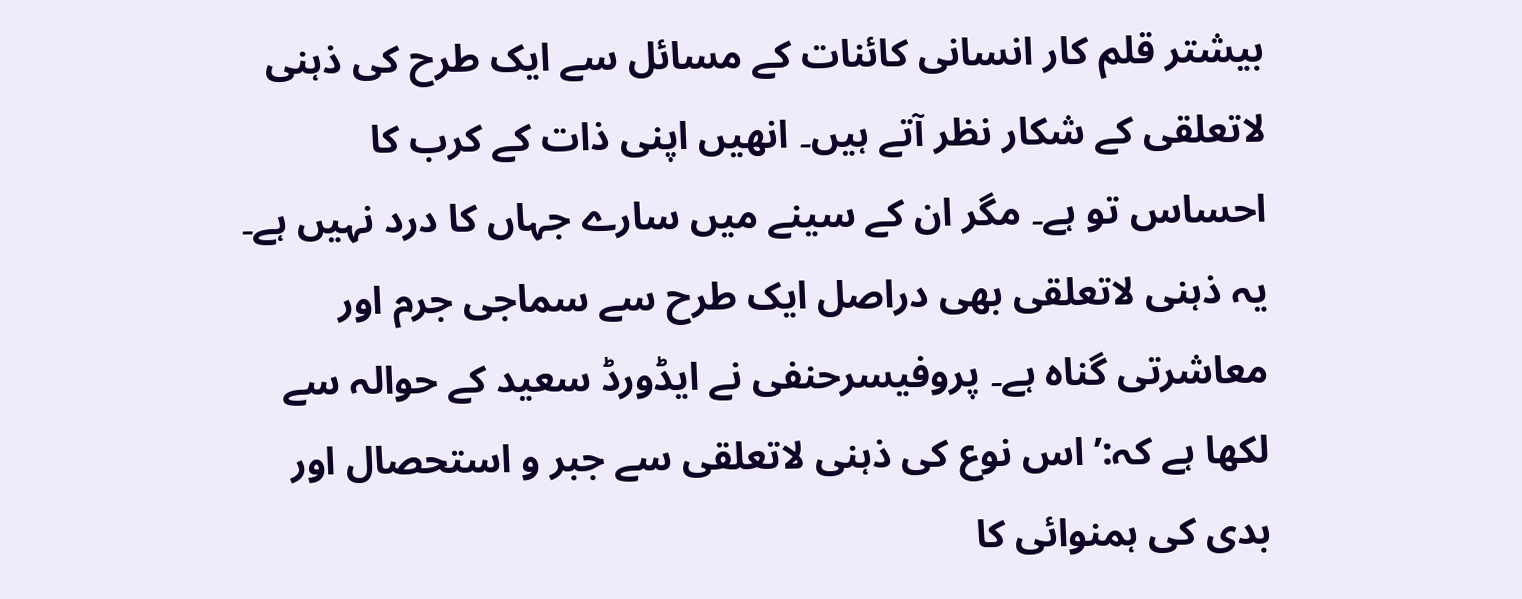بیشتر قلم کار انسانی کائنات کے مسائل سے ایک طرح کی ذہنی لاتعلقی کے شکار نظر آتے ہیں۔ انھیں اپنی ذات کے کرب کا احساس تو ہے۔ مگر ان کے سینے میں سارے جہاں کا درد نہیں ہے۔ یہ ذہنی لاتعلقی بھی دراصل ایک طرح سے سماجی جرم اور معاشرتی گناہ ہے۔ پروفیسرحنفی نے ایڈورڈ سعید کے حوالہ سے لکھا ہے کہ:’اس نوع کی ذہنی لاتعلقی سے جبر و استحصال اور بدی کی ہمنوائی کا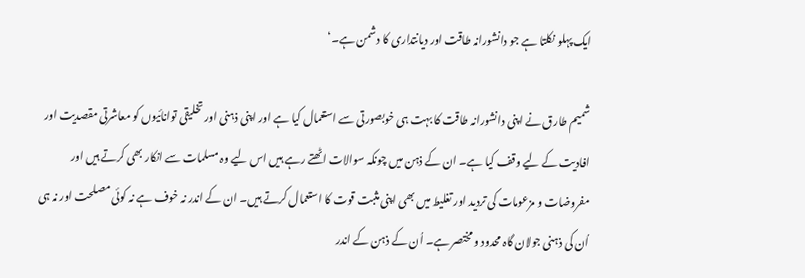ایک پہلو نکلتا ہے جو دانشورانہ طاقت اور دیانتداری کا دشمن ہے۔‘

شمیم طارق نے اپنی دانشورانہ طاقت کا بہت ہی خوبصورتی سے استعمال کیا ہے اور اپنی ذہنی اور تخلیقی توانائیوں کو معاشرتی مقصدیت اور افادیت کے لیے وقف کیا ہے۔ ان کے ذہن میں چونکہ سوالات اٹھتے رہے ہیں اس لیے وہ مسلمات سے انکار بھی کرتے ہیں اور مفروضات و مزعومات کی تردید اور تغلیط میں بھی اپنی مثبت قوت کا استعمال کرتے ہیں۔ ان کے اندر نہ خوف ہے نہ کوئی مصلحت اور نہ ہی اُن کی ذہنی جولان گاہ محدود و مختصر ہے۔ اُن کے ذہن کے اندر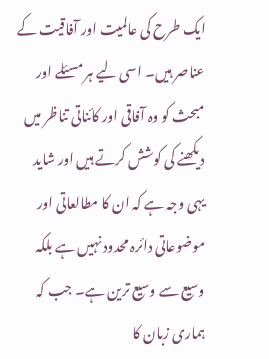ایک طرح کی عالمیت اور آفاقیت کے عناصر ہیں۔ اسی لیے ہر مسئلے اور مبحث کو وہ آفاقی اور کائناتی تناظر میں دیکھنے کی کوشش کرتے ہیں اور شاید یہی وجہ ہے کہ ان کا مطالعاتی اور موضوعاتی دائرہ محدود نہیں ہے بلکہ وسیع سے وسیع ترین ہے۔ جب کہ ہماری زبان کا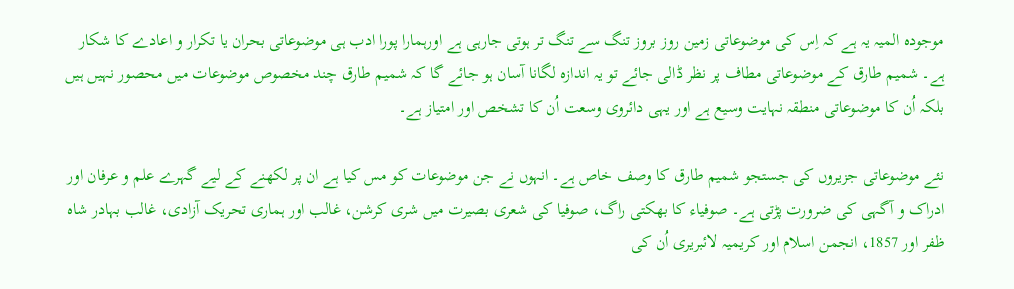موجودہ المیہ یہ ہے کہ اِس کی موضوعاتی زمین روز بروز تنگ سے تنگ تر ہوتی جارہی ہے اورہمارا پورا ادب ہی موضوعاتی بحران یا تکرار و اعادے کا شکار ہے۔ شمیم طارق کے موضوعاتی مطاف پر نظر ڈالی جائے تو یہ اندازہ لگانا آسان ہو جائے گا کہ شمیم طارق چند مخصوص موضوعات میں محصور نہیں ہیں بلکہ اُن کا موضوعاتی منطقہ نہایت وسیع ہے اور یہی دائروی وسعت اُن کا تشخص اور امتیاز ہے۔

نئے موضوعاتی جزیروں کی جستجو شمیم طارق کا وصف خاص ہے۔ انہوں نے جن موضوعات کو مس کیا ہے ان پر لکھنے کے لیے گہرے علم و عرفان اور ادراک و آگہی کی ضرورت پڑتی ہے۔ صوفیاء کا بھکتی راگ، صوفیا کی شعری بصیرت میں شری کرشن، غالب اور ہماری تحریک آزادی، غالب بہادر شاہ ظفر اور 1857، انجمن اسلام اور کریمیہ لائبریری اُن کی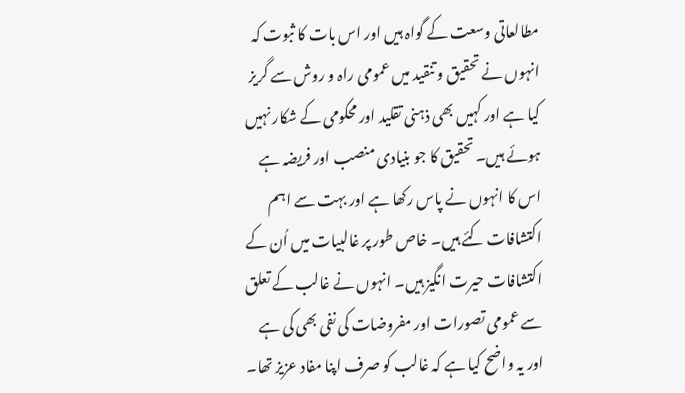مطالعاتی وسعت کے گواہ ہیں اور اس بات کا ثبوت کہ انہوں نے تحقیق و تنقید میں عمومی راہ و روش سے گریز کیا ہے اور کہیں بھی ذہنی تقلید اور محکومی کے شکار نہیں ہوئے ہیں۔ تحقیق کا جو بنیادی منصب اور فریضہ ہے اس کا انہوں نے پاس رکھا ہے اور بہت سے اہم اکتشافات کئے ہیں۔ خاص طور پر غالبیات میں اُن کے اکتشافات حیرت انگیز ہیں۔ انہوں نے غالب کے تعلق سے عمومی تصورات اور مفروضات کی نفی بھی کی ہے اور یہ واضح کیا ہے کہ غالب کو صرف اپنا مفاد عزیز تھا۔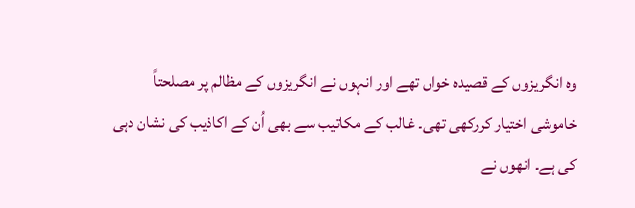وہ انگریزوں کے قصیدہ خواں تھے اور انہوں نے انگریزوں کے مظالم پر مصلحتاً خاموشی اختیار کررکھی تھی۔ غالب کے مکاتیب سے بھی اُن کے اکاذیب کی نشان دہی کی ہے۔ انھوں نے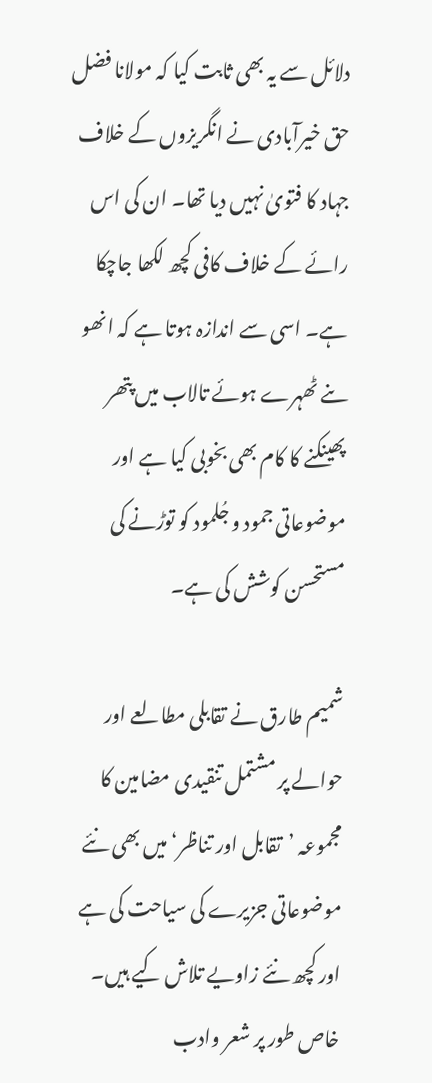دلائل سے یہ بھی ثابت کیا کہ مولانا فضل حق خیرآبادی نے انگریزوں کے خلاف جہاد کا فتویٰ نہیں دیا تھا۔ ان کی اس رائے کے خلاف کافی کچھ لکھا جاچکا ہے۔ اسی سے اندازہ ہوتا ہے کہ انھو ںنے ٹھہرے ہوئے تالاب میں پتھر پھینکنے کا کام بھی بخوبی کیا ہے اور موضوعاتی جمود و جُلمود کو توڑنے کی مستحسن کوشش کی ہے۔

شمیم طارق نے تقابلی مطالعے اور حوالے پر مشتمل تنقیدی مضامین کا مجموعہ ’تقابل اور تناظر‘ میں بھی نئے موضوعاتی جزیرے کی سیاحت کی ہے اور کچھ نئے زاویے تلاش کیے ہیں۔ خاص طور پر شعر وادب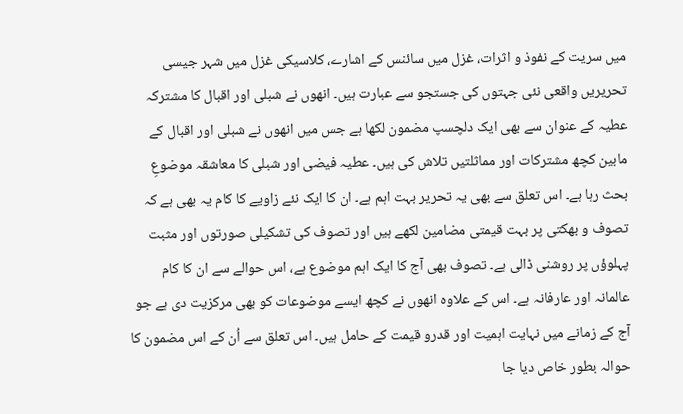میں سریت کے نفوذ و اثرات، غزل میں سائنس کے اشارے، کلاسیکی غزل میں شہر جیسی تحریریں واقعی نئی جہتوں کی جستجو سے عبارت ہیں۔ انھوں نے شبلی اور اقبال کا مشترکہ عطیہ کے عنوان سے بھی ایک دلچسپ مضمون لکھا ہے جس میں انھوں نے شبلی اور اقبال کے مابین کچھ مشترکات اور مماثلتیں تلاش کی ہیں۔ عطیہ فیضی اور شبلی کا معاشقہ موضوعِ بحث رہا ہے۔ اس تعلق سے بھی یہ تحریر بہت اہم ہے۔ ان کا ایک نئے زاویے کا کام یہ بھی ہے کہ تصوف و بھکتی پر بہت قیمتی مضامین لکھے ہیں اور تصوف کی تشکیلی صورتوں اور مثبت پہلوؤں پر روشنی ڈالی ہے۔ تصوف بھی آج کا ایک اہم موضوع ہے، اس حوالے سے ان کا کام عالمانہ اور عارفانہ ہے۔ اس کے علاوہ انھوں نے کچھ ایسے موضوعات کو بھی مرکزیت دی ہے جو آج کے زمانے میں نہایت اہمیت اور قدرو قیمت کے حامل ہیں۔ اس تعلق سے اُن کے اس مضمون کا حوالہ بطور خاص دیا جا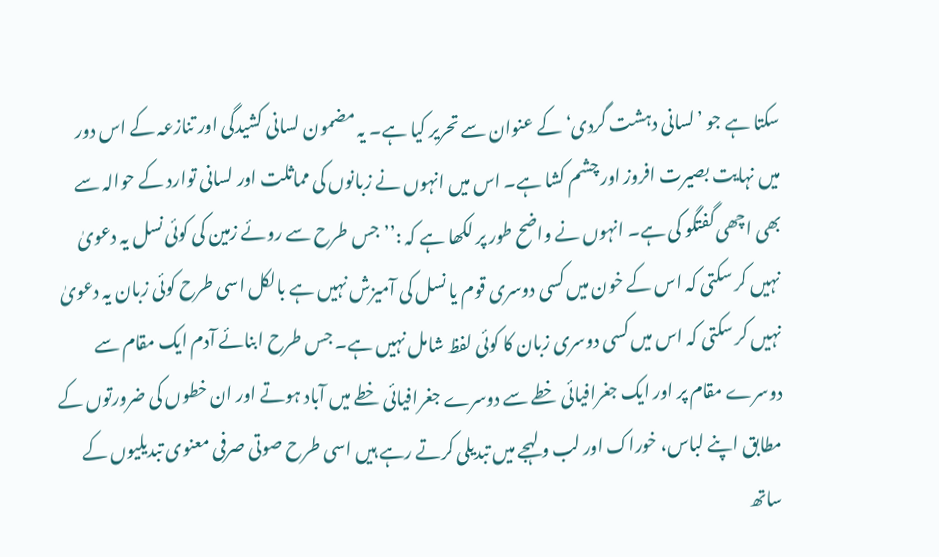سکتا ہے جو ’لسانی دہشت گردی‘ کے عنوان سے تحریر کیا ہے۔ یہ مضمون لسانی کشیدگی اور تنازعہ کے اس دور میں نہایت بصیرت افروز اور چشم کشا ہے۔ اس میں انہوں نے زبانوں کی مماثلت اور لسانی توارد کے حوالہ سے بھی اچھی گفتگو کی ہے۔ انہوں نے واضح طور پر لکھا ہے کہ :’’جس طرح سے روئے زمین کی کوئی نسل یہ دعویٰ نہیں کر سکتی کہ اس کے خون میں کسی دوسری قوم یا نسل کی آمیزش نہیں ہے بالکل اسی طرح کوئی زبان یہ دعویٰ نہیں کر سکتی کہ اس میں کسی دوسری زبان کا کوئی لفظ شامل نہیں ہے۔ جس طرح ابنائے آدم ایک مقام سے دوسرے مقام پر اور ایک جغرافیائی خطے سے دوسرے جغرافیائی خطے میں آباد ہوتے اور ان خطوں کی ضرورتوں کے مطابق اپنے لباس، خوراک اور لب و لہجے میں تبدیلی کرتے رہے ہیں اسی طرح صوتی صرفی معنوی تبدیلیوں کے ساتھ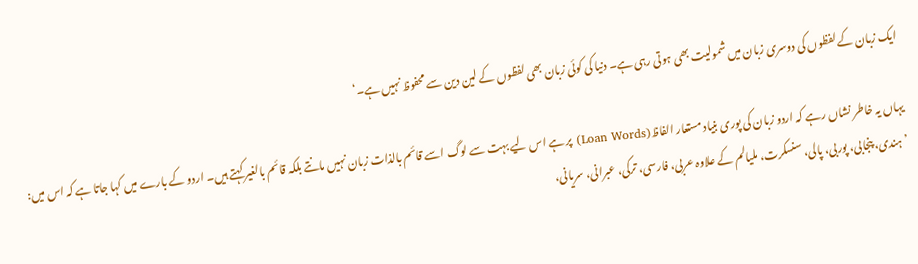ایک زبان کے لفظوں کی دوسری زبان میں شمولیت بھی ہوتی رہی ہے۔ دنیا کی کوئی زبان بھی لفظوں کے لین دین سے محفوظ نہیں ہے۔‘

یہاں یہ خاطر نشاں رہے کہ اردو زبان کی پوری بنیاد مستعار الفاظ(Loan Words) پر ہے اس لیے بہت سے لوگ اسے قائم بالذات زبان نہیں مانتے بلکہ قائم بالغیر کہتے ہیں۔ اردو کے بارے میں کہا جاتا ہے کہ اس میں: ’ہندی، پنجابی، پوربی، پالی، سنسکرت، ملیالم کے علاوہ عربی، فارسی، ترکی، عبرانی، سریانی،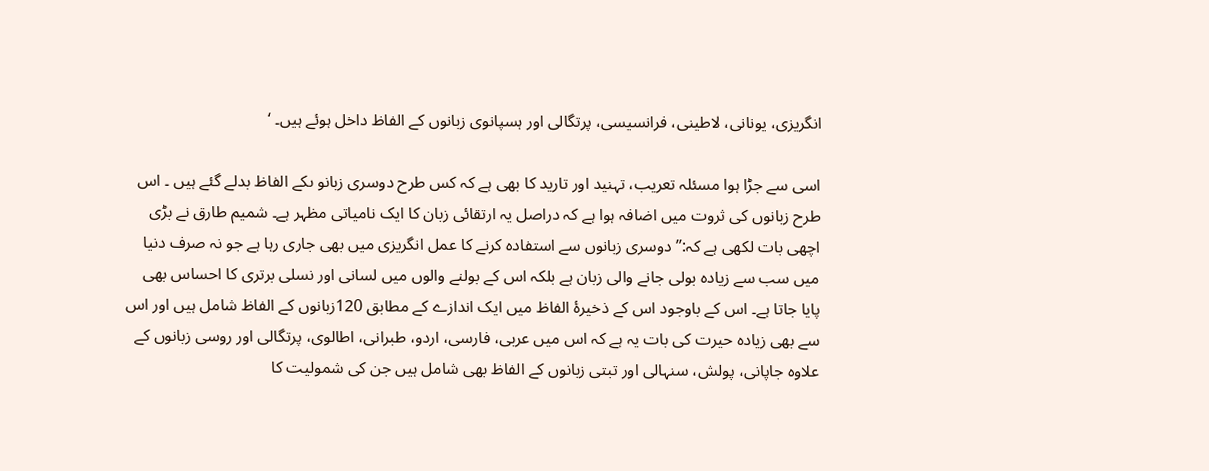انگریزی، یونانی، لاطینی، فرانسیسی، پرتگالی اور ہسپانوی زبانوں کے الفاظ داخل ہوئے ہیں۔ ‘

اسی سے جڑا ہوا مسئلہ تعریب، تہنید اور تارید کا بھی ہے کہ کس طرح دوسری زبانو ںکے الفاظ بدلے گئے ہیں ۔ اس طرح زبانوں کی ثروت میں اضافہ ہوا ہے کہ دراصل یہ ارتقائی زبان کا ایک نامیاتی مظہر ہے۔ شمیم طارق نے بڑی اچھی بات لکھی ہے کہ:’’دوسری زبانوں سے استفادہ کرنے کا عمل انگریزی میں بھی جاری رہا ہے جو نہ صرف دنیا میں سب سے زیادہ بولی جانے والی زبان ہے بلکہ اس کے بولنے والوں میں لسانی اور نسلی برتری کا احساس بھی پایا جاتا ہے۔ اس کے باوجود اس کے ذخیرۂ الفاظ میں ایک اندازے کے مطابق 120زبانوں کے الفاظ شامل ہیں اور اس سے بھی زیادہ حیرت کی بات یہ ہے کہ اس میں عربی، فارسی، اردو، طبرانی، اطالوی، پرتگالی اور روسی زبانوں کے علاوہ جاپانی، پولش، سنہالی اور تبتی زبانوں کے الفاظ بھی شامل ہیں جن کی شمولیت کا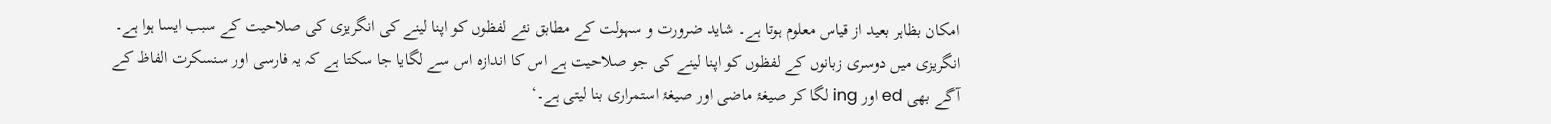امکان بظاہر بعید از قیاس معلوم ہوتا ہے۔ شاید ضرورت و سہولت کے مطابق نئے لفظوں کو اپنا لینے کی انگریزی کی صلاحیت کے سبب ایسا ہوا ہے۔ انگریزی میں دوسری زبانوں کے لفظوں کو اپنا لینے کی جو صلاحیت ہے اس کا اندازہ اس سے لگایا جا سکتا ہے کہ یہ فارسی اور سنسکرت الفاظ کے آگے بھی ed اور ing لگا کر صیغۂ ماضی اور صیغۂ استمراری بنا لیتی ہے۔‘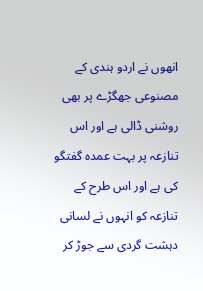انھوں نے اردو ہندی کے مصنوعی جھگڑے پر بھی روشنی ڈالی ہے اور اس تنازعہ پر بہت عمدہ گفتگو کی ہے اور اس طرح کے تنازعہ کو انہوں نے لسانی دہشت گردی سے جوڑ کر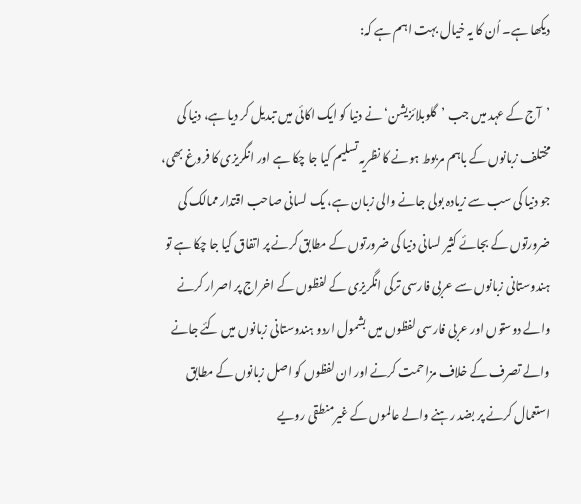دیکھا ہے۔ اُن کا یہ خیال بہت اہم ہے کہ:

’آج کے عہد میں جب ’گلوبلائزیشن‘ نے دنیا کو ایک اکائی میں تبدیل کر دیا ہے، دنیا کی مختلف زبانوں کے باہم مربوط ہونے کا نظریہ تسلیم کیا جا چکا ہے اور انگریزی کا فروغ بھی، جو دنیا کی سب سے زیادہ بولی جانے والی زبان ہے، یک لسانی صاحب اقتدار ممالک کی ضرورتوں کے بجائے کثیر لسانی دنیا کی ضرورتوں کے مطابق کرنے پر اتفاق کیا جا چکا ہے تو ہندوستانی زبانوں سے عربی فارسی ترکی انگریزی کے لفظوں کے اخراج پر اصرار کرنے والے دوستوں اور عربی فارسی لفظوں میں بشمول اردو ہندوستانی زبانوں میں کئے جانے والے تصرف کے خلاف مزاحمت کرنے اور ان لفظوں کو اصل زبانوں کے مطابق استعمال کرنے پر بضد رہنے والے عالموں کے غیرمنطقی رویے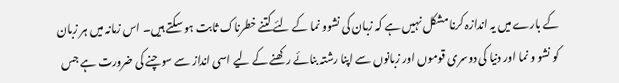کے بارے میں یہ اندازہ کرنا مشکل نہیں ہے کہ زبان کی نشوو نما کے لئے کتنے خطرناک ثابت ہو سکتے ہیں۔ اس زمانہ میں ہر زبان کو نشو و نما اور دنیا کی دوسری قوموں اور زبانوں سے اپنا رشتہ بنائے رکھنے کے لیے اسی انداز سے سوچنے کی ضرورت ہے جس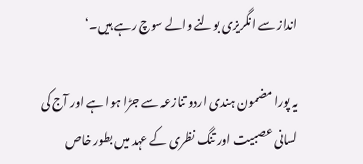انداز سے انگریزی بولنے والے سوچ رہے ہیں۔‘

یہ پورا مضمون ہندی اردو تنازعہ سے جڑا ہوا ہے اور آج کی لسانی عصبیت اور تنگ نظری کے عہد میں بطور خاص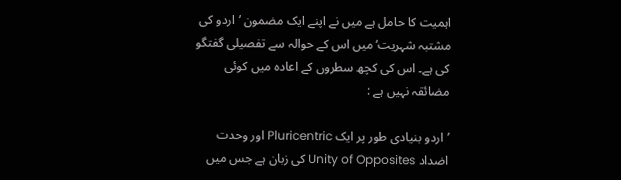اہمیت کا حامل ہے میں نے اپنے ایک مضمون ’اردو کی مشتبہ شہریت‘ میں اس کے حوالہ سے تفصیلی گفتگو کی ہے۔ اس کی کچھ سطروں کے اعادہ میں کوئی مضائقہ نہیں ہے :

’اردو بنیادی طور پر ایک Pluricentric اور وحدت اضداد Unity of Opposites کی زبان ہے جس میں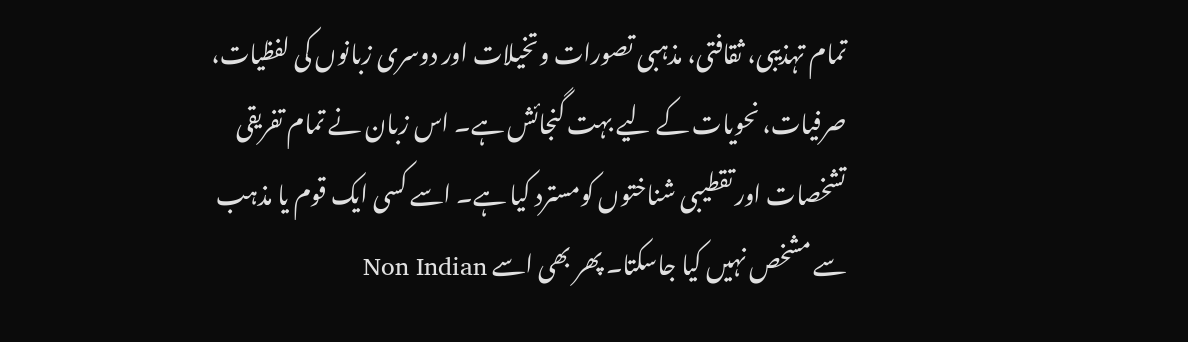تمام تہذیبی، ثقافتی، مذہبی تصورات وتخیلات اور دوسری زبانوں کی لفظیات، صرفیات، نحویات کے لیے بہت گنجائش ہے۔ اس زبان نے تمام تفریقی تشخصات اور تقطیبی شناختوں کومسترد کیا ہے۔ اسے کسی ایک قوم یا مذہب سے مشخص نہیں کیا جاسکتا۔ پھر بھی اسے Non Indian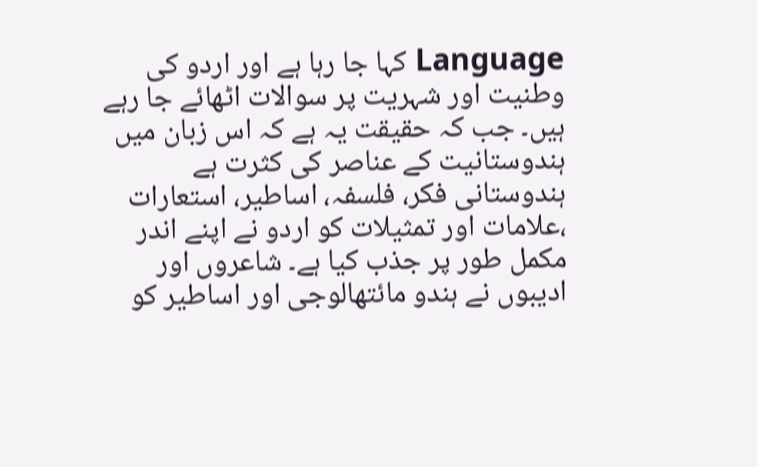Language کہا جا رہا ہے اور اردو کی وطنیت اور شہریت پر سوالات اٹھائے جا رہے ہیں۔ جب کہ حقیقت یہ ہے کہ اس زبان میں ہندوستانیت کے عناصر کی کثرت ہے ہندوستانی فکر، فلسفہ، اساطیر، استعارات ،علامات اور تمثیلات کو اردو نے اپنے اندر مکمل طور پر جذب کیا ہے۔ شاعروں اور ادیبوں نے ہندو مائتھالوجی اور اساطیر کو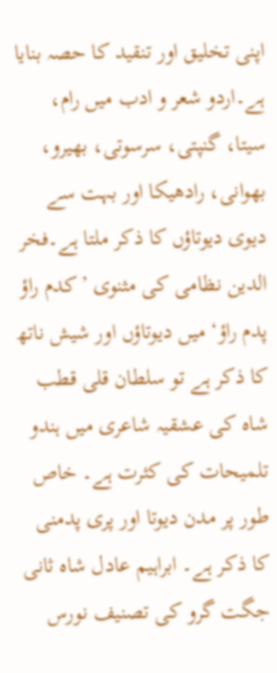اپنی تخلیق اور تنقید کا حصہ بنایا ہے۔اردو شعر و ادب میں رام، سیتا، گنپتی، سرسوتی، بھیرو، بھوانی، رادھیکا اور بہت سے دیوی دیوتاؤں کا ذکر ملتا ہے۔فخر الدین نظامی کی مثنوی ’کدم راؤ پدم راؤ‘ میں دیوتاؤں اور شیش ناتھ کا ذکر ہے تو سلطان قلی قطب شاہ کی عشقیہ شاعری میں ہندو تلمیحات کی کثرت ہے۔ خاص طور پر مدن دیوتا اور پری پدمنی کا ذکر ہے۔ ابراہیم عادل شاہ ثانی جگت گرو کی تصنیف نورس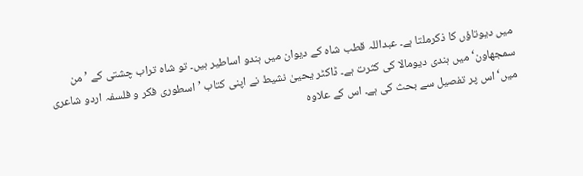میں دیوتاؤں کا ذکرملتا ہے۔ عبداللہ قطب شاہ کے دیوان میں ہندو اساطیر ہیں۔ تو شاہ تراب چشتی کے ’من سمجھاون‘ میں ہندی دیومالا کی کثرت ہے۔ ڈاکٹر یحییٰ نشیط نے اپنی کتاب ’اسطوری فکر و فلسفہ اردو شاعری میں‘ اس پر تفصیل سے بحث کی ہے۔ اس کے علاوہ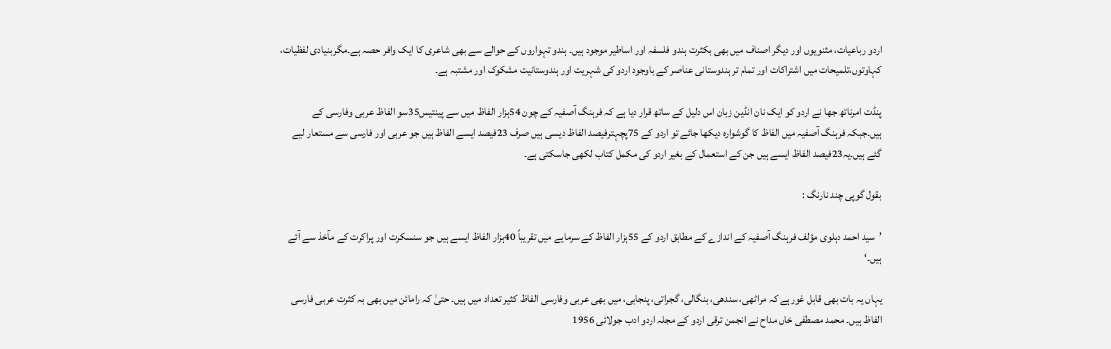اردو رباعیات، مثنویوں اور دیگر اصناف میں بھی بکثرت ہندو فلسفہ اور اساطیر موجود ہیں۔ ہندو تہواروں کے حوالے سے بھی شاعری کا ایک وافر حصہ ہے۔مگربنیادی لفظیات، کہاوتوں،تلمیحات میں اشتراکات اور تمام تر ہندوستانی عناصر کے باوجود اردو کی شہریت اور ہندوستانیت مشکوک اور مشتبہ ہے۔

پنڈت امرناتھ جھا نے اردو کو ایک نان انڈین زبان اس دلیل کے ساتھ قرار دیا ہے کہ فرہنگ آصفیہ کے چون 54ہزار الفاظ میں سے پینتیس35سو الفاظ عربی وفارسی کے ہیں۔جبکہ فرہنگ آصفیہ میں الفاظ کا گوشوارہ دیکھا جائے تو اردو کے 75پچہترفیصد الفاظ دیسی ہیں صرف 23فیصد ایسے الفاظ ہیں جو عربی اور فارسی سے مستعار لیے گئے ہیں۔یہ23فیصد الفاظ ایسے ہیں جن کے استعمال کے بغیر اردو کی مکمل کتاب لکھی جاسکتی ہے۔

بقول گوپی چند نارنگ :

’سید احمد دہلوی مؤلف فرہنگ آصفیہ کے اندازے کے مطابق اردو کے 55ہزار الفاظ کے سرمایے میں تقریباً 40ہزار الفاظ ایسے ہیں جو سنسکرت اور پراکرت کے مآخذ سے آئے ہیں۔‘

یہاں یہ بات بھی قابل غورہے کہ مراٹھی، سندھی، بنگالی، گجراتی، پنجابی، میں بھی عربی وفارسی الفاظ کثیر تعداد میں ہیں۔ حتیٰ کہ رامائن میں بھی بہ کثرت عربی فارسی الفاظ ہیں۔ محمد مصطفی خاں مداح نے انجمن ترقی اردو کے مجلہ اردو ادب جولائی 1956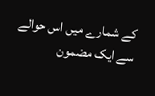کے شمارے میں اس حوالے سے ایک مضمون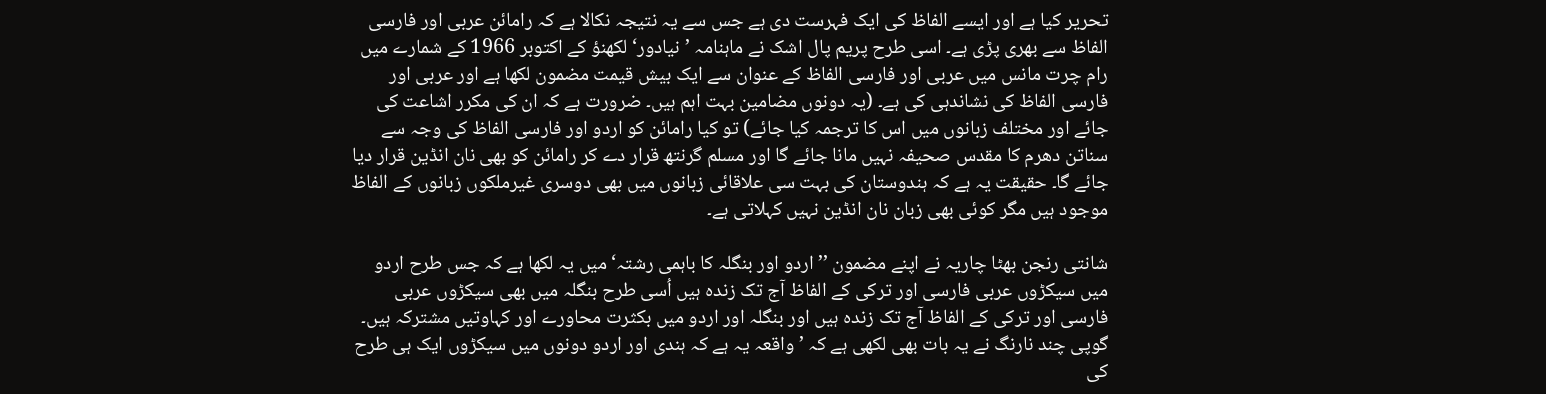تحریر کیا ہے اور ایسے الفاظ کی ایک فہرست دی ہے جس سے یہ نتیجہ نکالا ہے کہ رامائن عربی اور فارسی الفاظ سے بھری پڑی ہے۔ اسی طرح پریم پال اشک نے ماہنامہ ’نیادور‘ لکھنؤ کے اکتوبر 1966 کے شمارے میں رام چرت مانس میں عربی اور فارسی الفاظ کے عنوان سے ایک بیش قیمت مضمون لکھا ہے اور عربی اور فارسی الفاظ کی نشاندہی کی ہے۔ (یہ دونوں مضامین بہت اہم ہیں۔ ضرورت ہے کہ ان کی مکرر اشاعت کی جائے اور مختلف زبانوں میں اس کا ترجمہ کیا جائے) تو کیا رامائن کو اردو اور فارسی الفاظ کی وجہ سے سناتن دھرم کا مقدس صحیفہ نہیں مانا جائے گا اور مسلم گرنتھ قرار دے کر رامائن کو بھی نان انڈین قرار دیا جائے گا۔ حقیقت یہ ہے کہ ہندوستان کی بہت سی علاقائی زبانوں میں بھی دوسری غیرملکوں زبانوں کے الفاظ موجود ہیں مگر کوئی بھی زبان نان انڈین نہیں کہلاتی ہے۔

شانتی رنجن بھٹا چاریہ نے اپنے مضمون ’’اردو اور بنگلہ کا باہمی رشتہ‘ میں یہ لکھا ہے کہ جس طرح اردو میں سیکڑوں عربی فارسی اور ترکی کے الفاظ آج تک زندہ ہیں اُسی طرح بنگلہ میں بھی سیکڑوں عربی فارسی اور ترکی کے الفاظ آج تک زندہ ہیں اور بنگلہ اور اردو میں بکثرت محاورے اور کہاوتیں مشترکہ ہیں۔ گوپی چند نارنگ نے یہ بات بھی لکھی ہے کہ ’واقعہ یہ ہے کہ ہندی اور اردو دونوں میں سیکڑوں ایک ہی طرح کی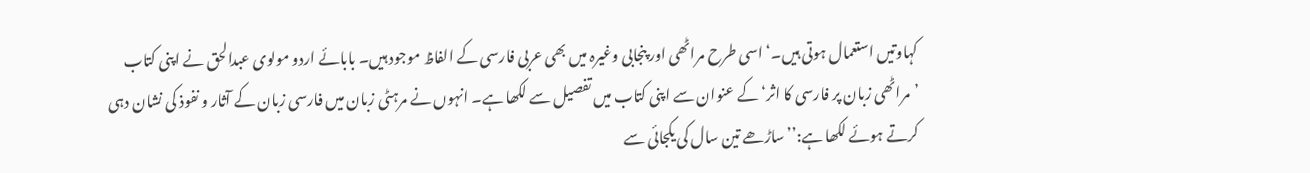کہاوتیں استعمال ہوتی ہیں۔‘ اسی طرح مراٹھی اور پنجابی وغیرہ میں بھی عربی فارسی کے الفاظ موجود ہیں۔ بابائے اردو مولوی عبدالحق نے اپنی کتاب ’مراٹھی زبان پر فارسی کا اثر‘ کے عنوان سے اپنی کتاب میں تفصیل سے لکھا ہے۔ انہوں نے مرہٹی زبان میں فارسی زبان کے آثار و نفوذ کی نشان دہی کرتے ہوئے لکھا ہے:’’ساڑھے تین سال کی یکجائی سے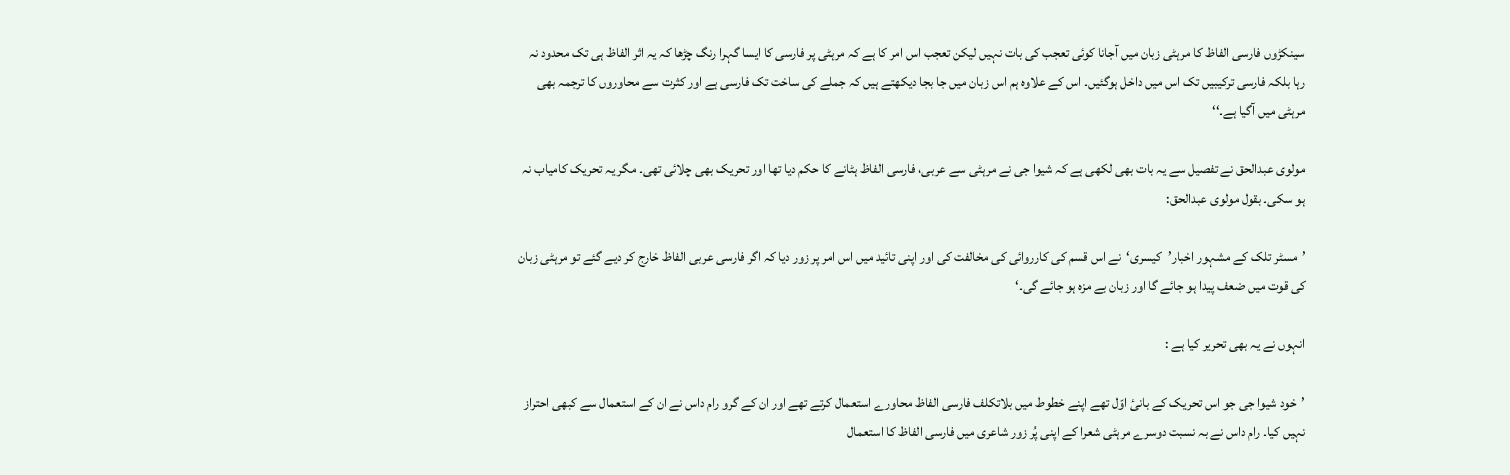سینکڑوں فارسی الفاظ کا مرہٹی زبان میں آجانا کوئی تعجب کی بات نہیں لیکن تعجب اس امر کا ہے کہ مرہٹی پر فارسی کا ایسا گہرا رنگ چڑھا کہ یہ اثر الفاظ ہی تک محدود نہ رہا بلکہ فارسی ترکیبیں تک اس میں داخل ہوگئیں۔ اس کے علاوہ ہم اس زبان میں جا بجا دیکھتے ہیں کہ جملے کی ساخت تک فارسی ہے اور کثرت سے محاوروں کا ترجمہ بھی مرہٹی میں آگیا ہے۔‘‘

مولوی عبدالحق نے تفصیل سے یہ بات بھی لکھی ہے کہ شیوا جی نے مرہٹی سے عربی، فارسی الفاظ ہٹانے کا حکم دیا تھا اور تحریک بھی چلائی تھی۔ مگر یہ تحریک کامیاب نہ ہو سکی۔ بقول مولوی عبدالحق:

’مسٹر تلک کے مشہور اخبار’کیسری‘نے اس قسم کی کارروائی کی مخالفت کی اور اپنی تائید میں اس امر پر زور دیا کہ اگر فارسی عربی الفاظ خارج کر دیے گئے تو مرہٹی زبان کی قوت میں ضعف پیدا ہو جائے گا اور زبان بے مزہ ہو جائے گی۔‘

انہوں نے یہ بھی تحریر کیا ہے :

’خود شیوا جی جو اس تحریک کے بانیٔ اوّل تھے اپنے خطوط میں بلاتکلف فارسی الفاظ محاورے استعمال کرتے تھے اور ان کے گرو رام داس نے ان کے استعمال سے کبھی احتراز نہیں کیا۔ رام داس نے بہ نسبت دوسرے مرہٹی شعرا کے اپنی پُر زور شاعری میں فارسی الفاظ کا استعمال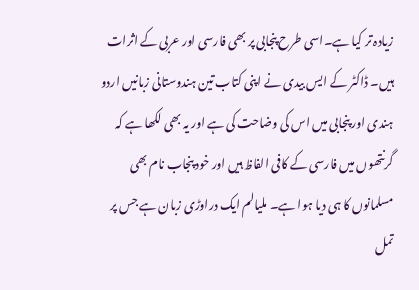زیادہ تر کیا ہے۔اسی طرح پنجابی پر بھی فارسی اور عربی کے اثرات ہیں۔ ڈاکٹر کے ایس بیدی نے اپنی کتاب تین ہندوستانی زبانیں اردو ہندی اور پنجابی میں اس کی وضاحت کی ہے اور یہ بھی لکھا ہے کہ گرنتھوں میں فارسی کے کافی الفاظ ہیں اور خود پنجاب نام بھی مسلمانوں کا ہی دیا ہوا ہے۔ ملیالم ایک دراوڑی زبان ہے جس پر تمل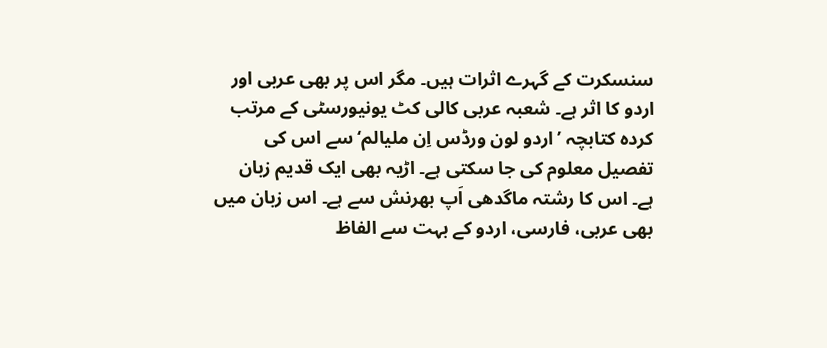سنسکرت کے گہرے اثرات ہیں۔ مگر اس پر بھی عربی اور اردو کا اثر ہے۔ شعبہ عربی کالی کٹ یونیورسٹی کے مرتب کردہ کتابچہ ’اردو لون ورڈس اِن ملیالم‘ سے اس کی تفصیل معلوم کی جا سکتی ہے۔ اڑیہ بھی ایک قدیم زبان ہے۔ اس کا رشتہ ماگدھی اَپ بھرنش سے ہے۔ اس زبان میں بھی عربی، فارسی، اردو کے بہت سے الفاظ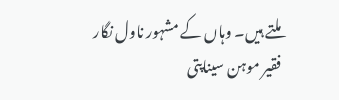ملتے ہیں۔ وہاں کے مشہور ناول نگار فقیر موہن سیناپتی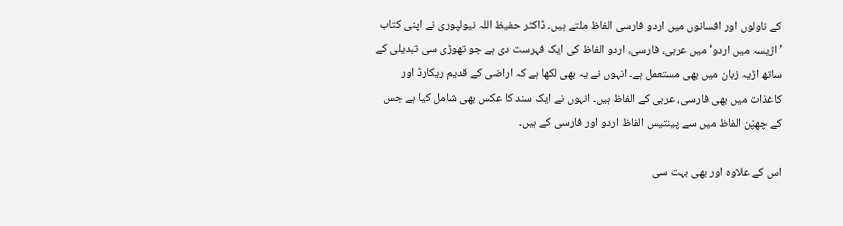کے ناولوں اور افسانوں میں اردو فارسی الفاظ ملتے ہیں۔ ڈاکٹر حفیظ اللہ نیولپوری نے اپنی کتاب ’اڑیسہ میں اردو‘ میں عربی، فارسی، اردو الفاظ کی ایک فہرست دی ہے جو تھوڑی سی تبدیلی کے ساتھ اڑیہ زبان میں بھی مستعمل ہے۔ انہوں نے یہ بھی لکھا ہے کہ اراضی کے قدیم ریکارڈ اور کاغذات میں بھی فارسی، عربی کے الفاظ ہیں۔ انہوں نے ایک سند کا عکس بھی شامل کیا ہے جس کے چھپّن الفاظ میں سے پینتیس الفاظ اردو اور فارسی کے ہیں۔

اس کے علاوہ اور بھی بہت سی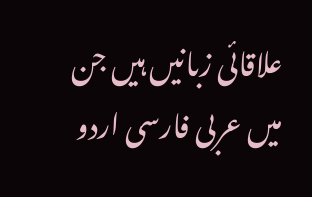علاقائی زبانیں ہیں جن میں عربی فارسی اردو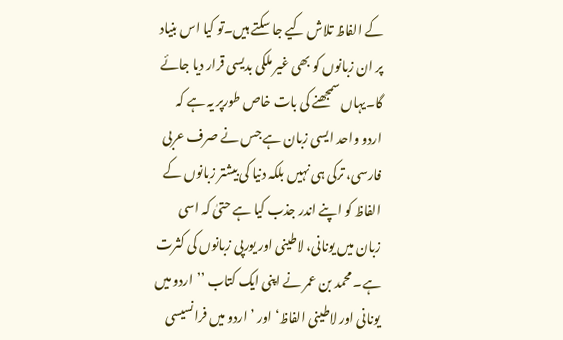کے الفاظ تلاش کیے جا سکتے ہیں۔تو کیا اس بنیاد پر ان زبانوں کو بھی غیر ملکی بدیسی قرار دیا جائے گا۔یہاں سمجھنے کی بات خاص طورپر یہ ہے کہ اردو واحد ایسی زبان ہے جس نے صرف عربی فارسی، ترکی ہی نہیں بلکہ دنیا کی بیشتر زبانوں کے الفاظ کو اپنے اندر جذب کیا ہے حتیٰ کہ اسی زبان میں یونانی، لاطینی اور یورپی زبانوں کی کثرت ہے۔ محمد بن عمر نے اپنی ایک کتاب ’’اردو میں یونانی اور لاطینی الفاظ‘ اور ’اردو میں فرانسیسی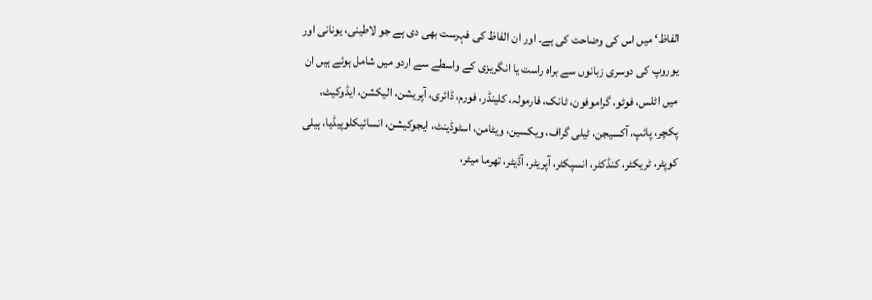الفاظ‘ میں اس کی وضاحت کی ہے۔ اور ان الفاظ کی فہرست بھی دی ہے جو لاطینی، یونانی اور یوروپ کی دوسری زبانوں سے براہ راست یا انگریزی کے واسطے سے اردو میں شامل ہوئے ہیں ان میں اٹلس، فوٹو، گراموفون، ٹانک، فارمولہ، کلینڈر، فورم، ڈائری، آپریشن، الیکشن، ایڈوکیٹ، پکچر، پائپ، آکسیجن، ٹیلی گراف، ویکسین، ویٹامن، اسٹوڈینٹ، ایجوکیشن، انسائیکلوپیڈیا، ہیلی کوپٹر، ٹریکٹر، کنڈکٹر، انسپکٹر، آپریٹر، آڈیٹر، تھرما میٹر،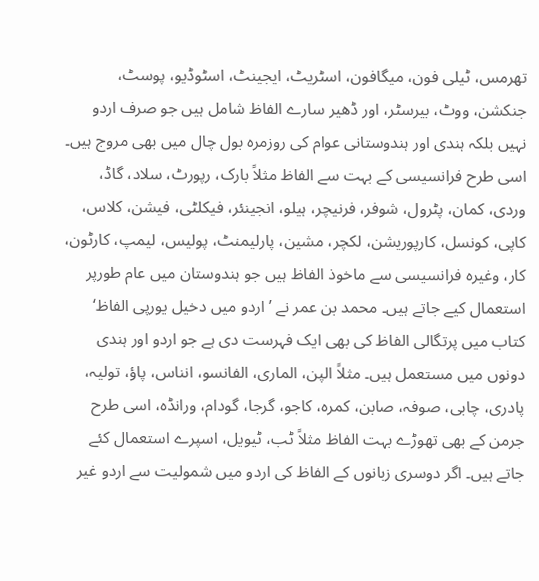تھرمس، ٹیلی فون، میگافون، اسٹریٹ، ایجینٹ، اسٹوڈیو، پوسٹ، جنکشن، ووٹ، بیرسٹر، اور ڈھیر سارے الفاظ شامل ہیں جو صرف اردو نہیں بلکہ ہندی اور ہندوستانی عوام کی روزمرہ بول چال میں بھی مروج ہیں۔ اسی طرح فرانسیسی کے بہت سے الفاظ مثلاً بارک، رپورٹ، سلاد، گاڈ، وردی، کمان، پٹرول، شوفر، فرنیچر، ہیلو، انجینئر، فیکلٹی، فیشن، کلاس، کاپی، کونسل، کارپوریشن، لکچر، مشین، پارلیمنٹ، پولیس، لیمپ، کارٹون، کار، وغیرہ فرانسیسی سے ماخوذ الفاظ ہیں جو ہندوستان میں عام طورپر استعمال کیے جاتے ہیں۔ محمد بن عمر نے ’اردو میں دخیل یورپی الفاظ‘ کتاب میں پرتگالی الفاظ کی بھی ایک فہرست دی ہے جو اردو اور ہندی دونوں میں مستعمل ہیں۔ مثلاً الپن، الماری، الفانسو، انناس، پاؤ، تولیہ، پادری، چابی، صوفہ، صابن، کمرہ، کاجو، گرجا، گودام، ورانڈہ، اسی طرح جرمن کے بھی تھوڑے بہت الفاظ مثلاً ٹب، ٹیویل، اسپرے استعمال کئے جاتے ہیں۔ اگر دوسری زبانوں کے الفاظ کی اردو میں شمولیت سے اردو غیر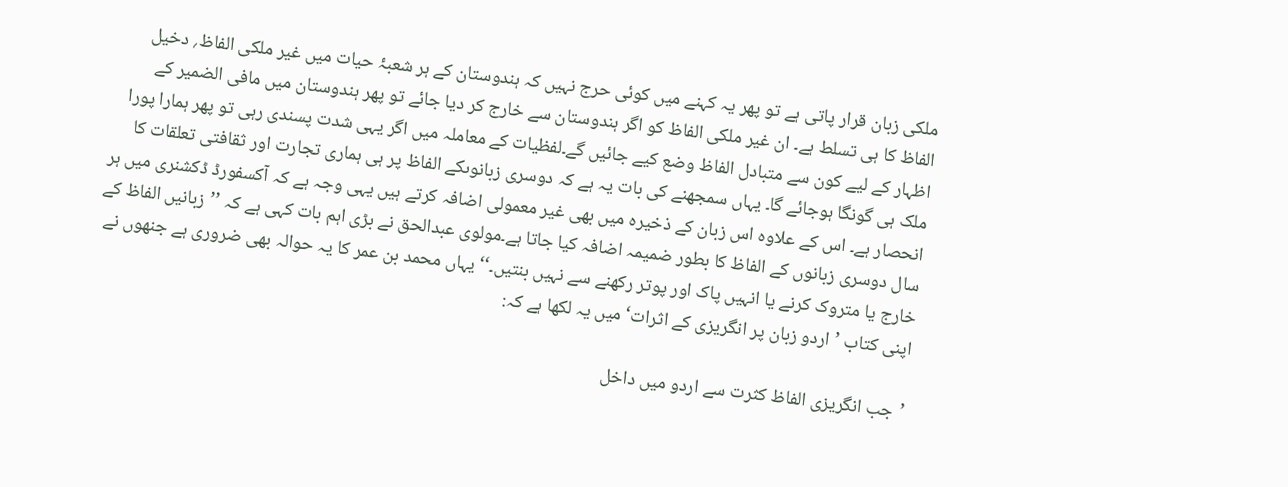ملکی زبان قرار پاتی ہے تو پھر یہ کہنے میں کوئی حرج نہیں کہ ہندوستان کے ہر شعبۂ حیات میں غیر ملکی الفاظ؍ دخیل الفاظ کا ہی تسلط ہے۔ ان غیر ملکی الفاظ کو اگر ہندوستان سے خارج کر دیا جائے تو پھر ہندوستان میں مافی الضمیر کے اظہار کے لیے کون سے متبادل الفاظ وضع کیے جائیں گے۔لفظیات کے معاملہ میں اگر یہی شدت پسندی رہی تو پھر ہمارا پورا ملک ہی گونگا ہوجائے گا۔ یہاں سمجھنے کی بات یہ ہے کہ دوسری زبانوںکے الفاظ پر ہی ہماری تجارت اور ثقافتی تعلقات کا انحصار ہے۔ اس کے علاوہ اس زبان کے ذخیرہ میں بھی غیر معمولی اضافہ کرتے ہیں یہی وجہ ہے کہ آکسفورڈ ڈکشنری میں ہر سال دوسری زبانوں کے الفاظ کا بطور ضمیمہ اضافہ کیا جاتا ہے۔مولوی عبدالحق نے بڑی اہم بات کہی ہے کہ ’’زبانیں الفاظ کے خارج یا متروک کرنے یا انہیں پاک اور پوتر رکھنے سے نہیں بنتیں۔‘‘ یہاں محمد بن عمر کا یہ حوالہ بھی ضروری ہے جنھوں نے اپنی کتاب ’اردو زبان پر انگریزی کے اثرات‘ میں یہ لکھا ہے کہ:

’جب انگریزی الفاظ کثرت سے اردو میں داخل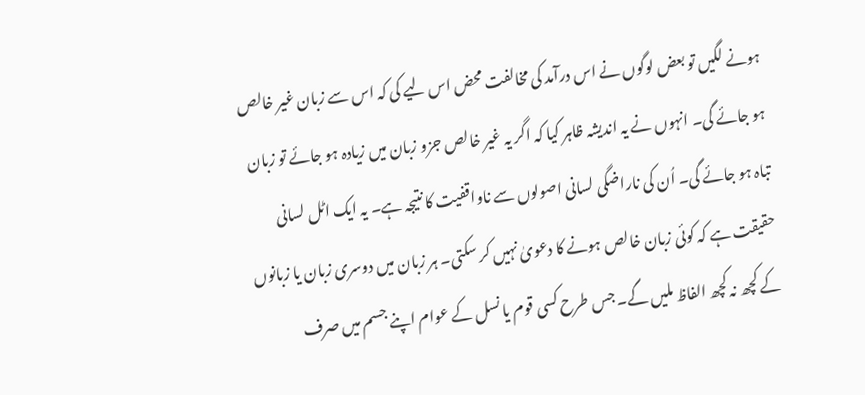ہونے لگیں تو بعض لوگوں نے اس درآمد کی مخالفت محض اس لیے کی کہ اس سے زبان غیر خالص ہو جائے گی۔ انہوں نے یہ اندیشہ ظاہر کیا کہ اگر یہ غیر خالص جزو زبان میں زیادہ ہو جائے تو زبان تباہ ہو جائے گی۔ اُن کی ناراضگی لسانی اصولوں سے ناواقفیت کا نتیجہ ہے۔ یہ ایک اٹل لسانی حقیقت ہے کہ کوئی زبان خالص ہونے کا دعویٰ نہیں کر سکتی۔ ہر زبان میں دوسری زبان یا زبانوں کے کچھ نہ کچھ الفاظ ملیں گے۔ جس طرح کسی قوم یا نسل کے عوام اپنے جسم میں صرف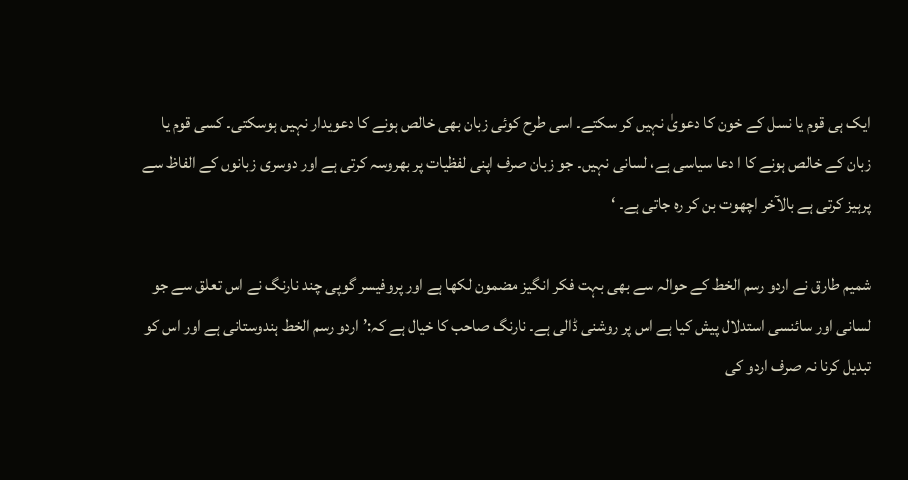ایک ہی قوم یا نسل کے خون کا دعویٰ نہیں کر سکتے۔ اسی طرح کوئی زبان بھی خالص ہونے کا دعویدار نہیں ہوسکتی۔ کسی قوم یا زبان کے خالص ہونے کا ا دعا سیاسی ہے، لسانی نہیں۔ جو زبان صرف اپنی لفظیات پر بھروسہ کرتی ہے اور دوسری زبانوں کے الفاظ سے پرہیز کرتی ہے بالآخر اچھوت بن کر رہ جاتی ہے۔ ‘

شمیم طارق نے اردو رسم الخط کے حوالہ سے بھی بہت فکر انگیز مضمون لکھا ہے اور پروفیسر گوپی چند نارنگ نے اس تعلق سے جو لسانی اور سائنسی استدلال پیش کیا ہے اس پر روشنی ڈالی ہے۔ نارنگ صاحب کا خیال ہے کہ:’اردو رسم الخط ہندوستانی ہے اور اس کو تبدیل کرنا نہ صرف اردو کی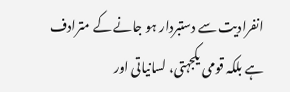انفرادیت سے دستبردار ہو جانے کے مترادف ہے بلکہ قومی یکجہتی، لسانیاتی اور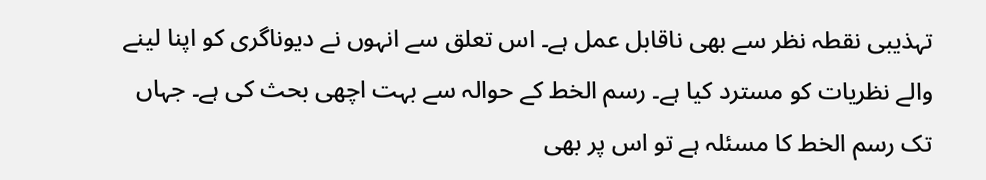تہذیبی نقطہ نظر سے بھی ناقابل عمل ہے۔ اس تعلق سے انہوں نے دیوناگری کو اپنا لینے والے نظریات کو مسترد کیا ہے۔ رسم الخط کے حوالہ سے بہت اچھی بحث کی ہے۔ جہاں تک رسم الخط کا مسئلہ ہے تو اس پر بھی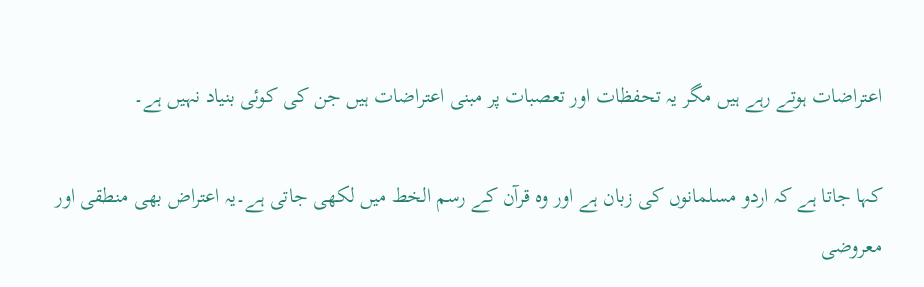اعتراضات ہوتے رہے ہیں مگر یہ تحفظات اور تعصبات پر مبنی اعتراضات ہیں جن کی کوئی بنیاد نہیں ہے۔

کہا جاتا ہے کہ اردو مسلمانوں کی زبان ہے اور وہ قرآن کے رسم الخط میں لکھی جاتی ہے۔یہ اعتراض بھی منطقی اور معروضی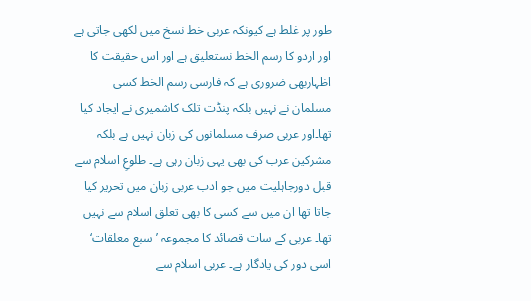طور پر غلط ہے کیونکہ عربی خط نسخ میں لکھی جاتی ہے اور اردو کا رسم الخط نستعلیق ہے اور اس حقیقت کا اظہاربھی ضروری ہے کہ فارسی رسم الخط کسی مسلمان نے نہیں بلکہ پنڈت تلک کاشمیری نے ایجاد کیا تھا۔اور عربی صرف مسلمانوں کی زبان نہیں ہے بلکہ مشرکین عرب کی بھی یہی زبان رہی ہے۔ طلوعِ اسلام سے قبل دورجاہلیت میں جو ادب عربی زبان میں تحریر کیا جاتا تھا ان میں سے کسی کا بھی تعلق اسلام سے نہیں تھا۔ عربی کے سات قصائد کا مجموعہ ’سبع معلقات‘ اسی دور کی یادگار ہے۔ عربی اسلام سے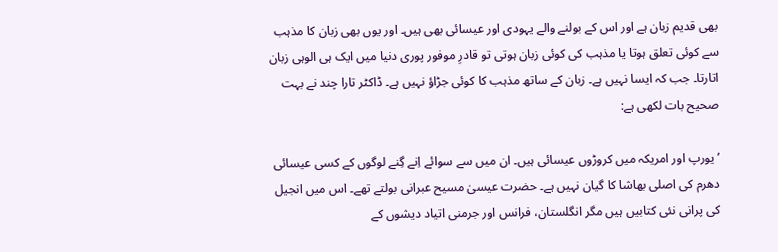بھی قدیم زبان ہے اور اس کے بولنے والے یہودی اور عیسائی بھی ہیں۔ اور یوں بھی زبان کا مذہب سے کوئی تعلق ہوتا یا مذہب کی کوئی زبان ہوتی تو قادرِ موفور پوری دنیا میں ایک ہی الوہی زبان اتارتا۔ جب کہ ایسا نہیں ہے۔ زبان کے ساتھ مذہب کا کوئی جڑاؤ نہیں ہے۔ ڈاکٹر تارا چند نے بہت صحیح بات لکھی ہے:

’یورپ اور امریکہ میں کروڑوں عیسائی ہیں۔ ان میں سے سوائے اِنے گِنے لوگوں کے کسی عیسائی دھرم کی اصلی بھاشا کا گیان نہیں ہے۔ حضرت عیسیٰ مسیح عبرانی بولتے تھے۔ اس میں انجیل کی پرانی نئی کتابیں ہیں مگر انگلستان، فرانس اور جرمنی اتیاد دیشوں کے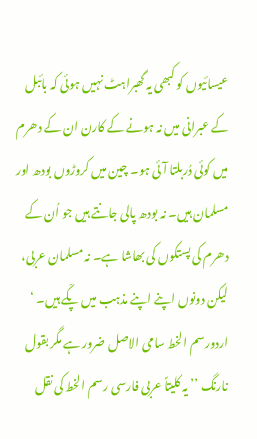عیسائیوں کو کبھی یہ گھبراہٹ نہیں ہوئی کہ بائبل کے عبرانی میں نہ ہونے کے کارن ان کے دھرم میں کوئی دُربلتا آئی ہو۔ چین میں کروڑوں بودھ اور مسلمان ہیں۔ نہ بودھ پالی جانتے ہیں جو اُن کے دھرم کی پستکوں کی بھاشا ہے۔ نہ مسلمان عربی، لیکن دونوں اپنے اپنے مذہب میں پکّے ہیں۔ ‘ اردورسم الخط سامی الاصل ضرور ہے مگر بقول نارنگ ’’ یہ کلیتاً عربی فارسی رسم الخط کی نقل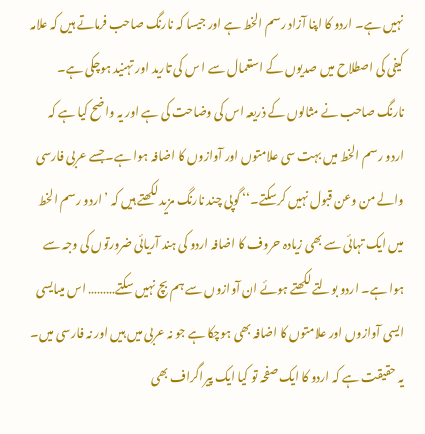نہیں ہے۔ اردو کا اپنا آزاد رسم الخط ہے اور جیسا کہ نارنگ صاحب فرماتے ہیں کہ علامہ کیفی کی اصطلاح میں صدیوں کے استعمال سے ا س کی تارید اور تہنید ہوچکی ہے۔ نارنگ صاحب نے مثالوں کے ذریعہ اس کی وضاحت کی ہے اور یہ واضح کیا ہے کہ اردو رسم الخط میں بہت سی علامتوں اور آوازوں کا اضافہ ہوا ہے۔جسے عربی فارسی والے من وعن قبول نہیں کرسکتے۔‘‘ گوپی چند نارنگ مزید لکھتے ہیں کہ ’اردو رسم الخط میں ایک تہائی سے بھی زیادہ حروف کا اضافہ اردو کی ہند آریائی ضرورتوں کی وجہ سے ہوا ہے۔ اردو بولتے لکھتے ہوئے ان آوازوں سے ہم بچ نہیں سکتے……… اس میںایسی ایسی آوازوں اور علامتوں کا اضافہ بھی ہوچکا ہے جو نہ عربی میں ہیں اور نہ فارسی میں۔ یہ حقیقت ہے کہ اردو کا ایک صفحہ تو کیا ایک پیراگراف بھی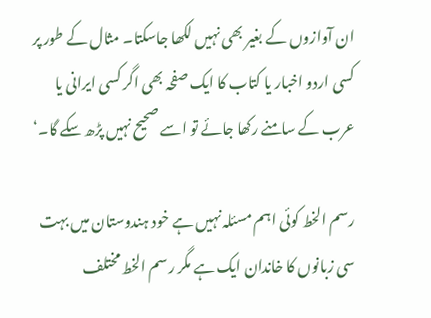ان آوازوں کے بغیر بھی نہیں لکھا جاسکتا۔ مثال کے طور پر کسی اردو اخبار یا کتاب کا ایک صفحہ بھی اگر کسی ایرانی یا عرب کے سامنے رکھا جائے تو اسے صحیح نہیں پڑھ سکے گا۔‘

رسم الخط کوئی اہم مسئلہ نہیں ہے خود ہندوستان میں بہت سی زبانوں کا خاندان ایک ہے مگر رسم الخط مختلف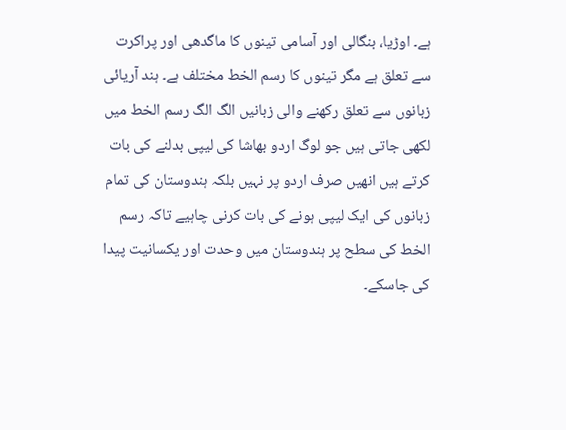ہے۔ اوڑیا، بنگالی اور آسامی تینوں کا ماگدھی اور پراکرت سے تعلق ہے مگر تینوں کا رسم الخط مختلف ہے۔ ہند آریائی زبانوں سے تعلق رکھنے والی زبانیں الگ الگ رسم الخط میں لکھی جاتی ہیں جو لوگ اردو بھاشا کی لیپی بدلنے کی بات کرتے ہیں انھیں صرف اردو پر نہیں بلکہ ہندوستان کی تمام زبانوں کی ایک لیپی ہونے کی بات کرنی چاہیے تاکہ رسم الخط کی سطح پر ہندوستان میں وحدت اور یکسانیت پیدا کی جاسکے۔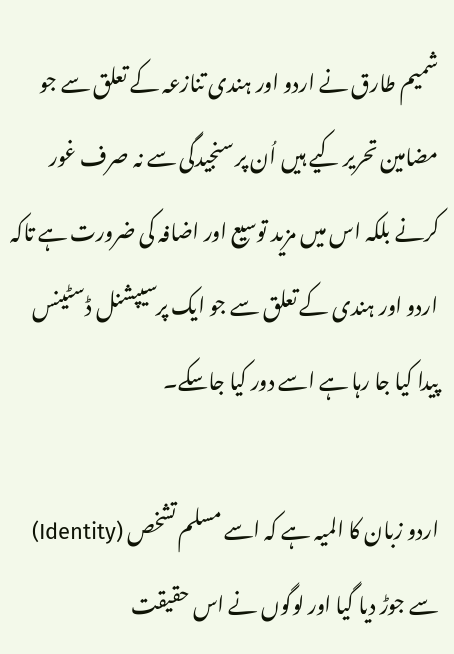شمیم طارق نے اردو اور ہندی تنازعہ کے تعلق سے جو مضامین تحریر کیے ہیں اُن پر سنجیدگی سے نہ صرف غور کرنے بلکہ اس میں مزید توسیع اور اضافہ کی ضرورت ہے تاکہ اردو اور ہندی کے تعلق سے جو ایک پرسیپشنل ڈسٹینس پیدا کیا جا رہا ہے اسے دور کیا جاسکے۔

اردو زبان کا المیہ ہے کہ اسے مسلم تشخص (Identity) سے جوڑ دیا گیا اور لوگوں نے اس حقیقت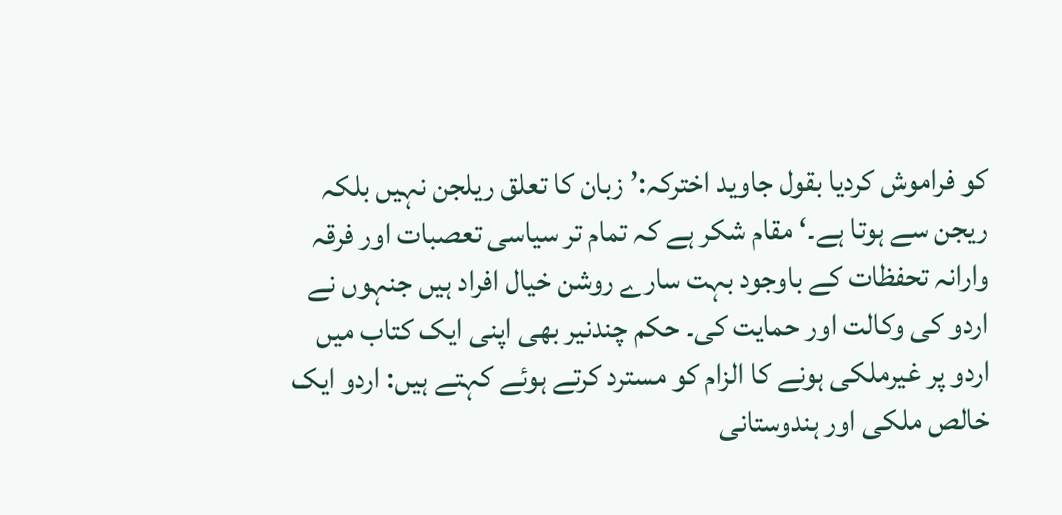کو فراموش کردیا بقول جاوید اخترکہ:’ زبان کا تعلق ریلجن نہیں بلکہ ریجن سے ہوتا ہے۔‘ مقام شکر ہے کہ تمام تر سیاسی تعصبات اور فرقہ وارانہ تحفظات کے باوجود بہت سارے روشن خیال افراد ہیں جنہوں نے اردو کی وکالت اور حمایت کی۔ حکم چندنیر بھی اپنی ایک کتاب میں اردو پر غیرملکی ہونے کا الزام کو مسترد کرتے ہوئے کہتے ہیں: اردو ایک خالص ملکی اور ہندوستانی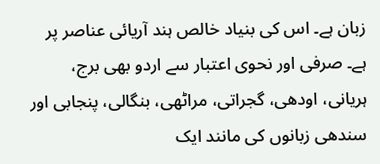زبان ہے۔ اس کی بنیاد خالص ہند آریائی عناصر پر ہے۔ صرفی اور نحوی اعتبار سے اردو بھی برج، ہریانی، اودھی، گجراتی، مراٹھی، بنگالی، پنجابی اور سندھی زبانوں کی مانند ایک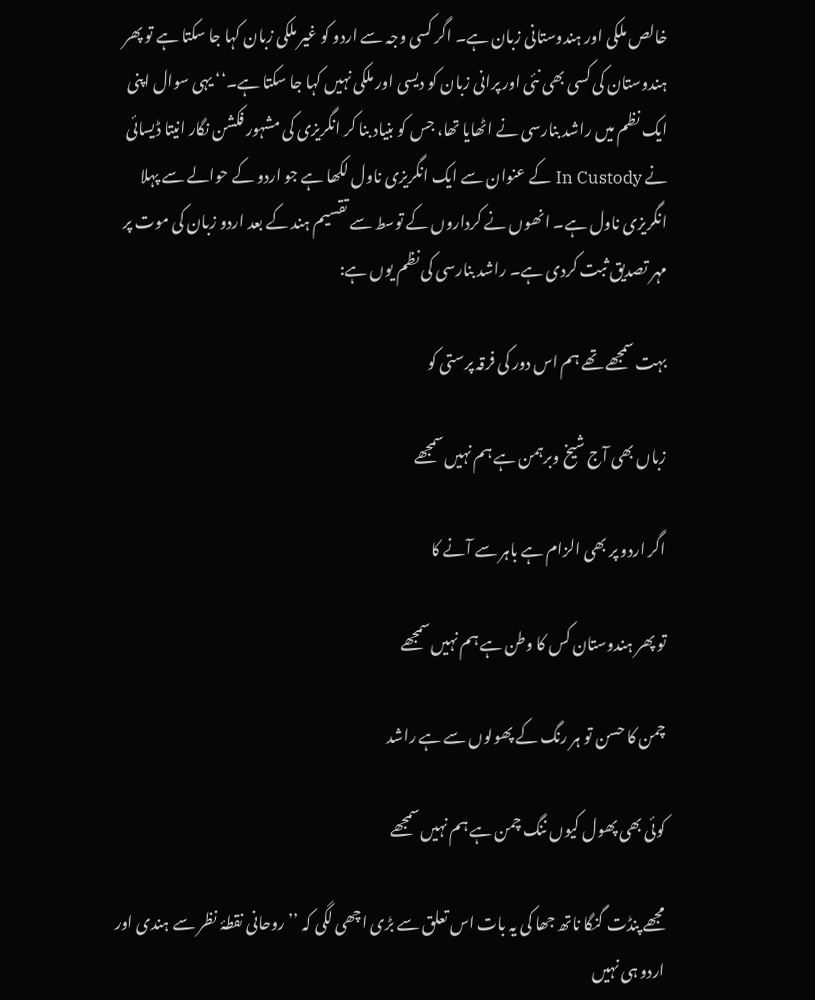خالص ملکی اور ہندوستانی زبان ہے۔ اگر کسی وجہ سے اردو کو غیر ملکی زبان کہا جا سکتا ہے تو پھر ہندوستان کی کسی بھی نئی اور پرانی زبان کو دیسی اور ملکی نہیں کہا جا سکتا ہے۔‘‘ یہی سوال اپنی ایک نظم میں راشد بنارسی نے اٹھایا تھا، جس کو بنیاد بنا کر انگریزی کی مشہور فکشن نگار انیتا ڈیسائی نے In Custody کے عنوان سے ایک انگریزی ناول لکھا ہے جو اردو کے حوالے سے پہلا انگریزی ناول ہے۔ انھوں نے کرداروں کے توسط سے تقسیم ہند کے بعد اردو زبان کی موت پر مہر تصدیق ثبت کردی ہے۔ راشد بنارسی کی نظم یوں ہے:

بہت سمجھے تھے ہم اس دور کی فرقہ پرستی کو

زباں بھی آج شیخ وبرہمن ہے ہم نہیں سمجھے

اگر اردو پر بھی الزام ہے باہر سے آنے کا

تو پھر ہندوستان کس کا وطن ہے ہم نہیں سمجھے

چمن کا حسن تو ہر رنگ کے پھولوں سے ہے راشد

کوئی بھی پھول کیوں ننگ چمن ہے ہم نہیں سمجھے

مجھے پنڈت گنگا ناتھ جھا کی یہ بات اس تعلق سے بڑی اچھی لگی کہ ’’روحانی نقطۂ نظر سے ہندی اور اردو ہی نہیں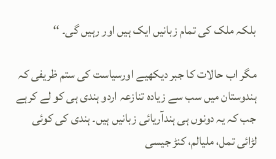بلکہ ملک کی تمام زبانیں ایک ہیں اور رہیں گی۔ ‘‘

مگر اب حالات کا جبر دیکھیے اورسیاست کی ستم ظریفی کہ ہندوستان میں سب سے زیادہ تنازعہ اردو ہندی ہی کو لے کرہے جب کہ یہ دونوں ہی ہندآریائی زبانیں ہیں۔ ہندی کی کوئی لڑائی تمل، ملیالم، کنڑ جیسی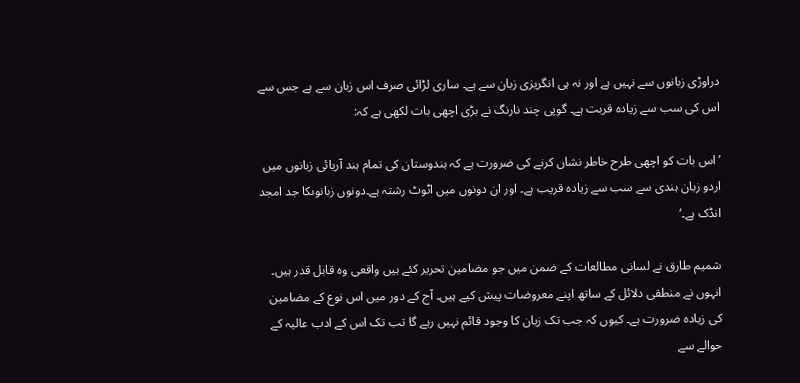دراوڑی زبانوں سے نہیں ہے اور نہ ہی انگریزی زبان سے ہے۔ ساری لڑائی صرف اس زبان سے ہے جس سے اس کی سب سے زیادہ قربت ہے۔ گوپی چند نارنگ نے بڑی اچھی بات لکھی ہے کہ:

’اس بات کو اچھی طرح خاطر نشاں کرنے کی ضرورت ہے کہ ہندوستان کی تمام ہند آریائی زبانوں میں اردو زبان ہندی سے سب سے زیادہ قریب ہے۔ اور ان دونوں میں اٹوٹ رشتہ ہے۔دونوں زبانوںکا جد امجد انڈک ہے۔‘

شمیم طارق نے لسانی مطالعات کے ضمن میں جو مضامین تحریر کئے ہیں واقعی وہ قابل قدر ہیں۔ انہوں نے منطقی دلائل کے ساتھ اپنے معروضات پیش کیے ہیں۔ آج کے دور میں اس نوع کے مضامین کی زیادہ ضرورت ہے۔ کیوں کہ جب تک زبان کا وجود قائم نہیں رہے گا تب تک اس کے ادب عالیہ کے حوالے سے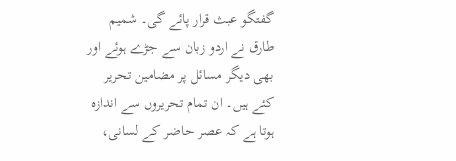گفتگو عبث قرار پائے گی۔ شمیم طارق نے اردو زبان سے جڑے ہوئے اور بھی دیگر مسائل پر مضامین تحریر کئے ہیں۔ ان تمام تحریروں سے اندازہ ہوتا ہے کہ عصر حاضر کے لسانی،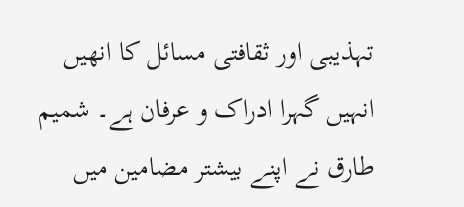تہذیبی اور ثقافتی مسائل کا انھیں انہیں گہرا ادراک و عرفان ہے۔ شمیم طارق نے اپنے بیشتر مضامین میں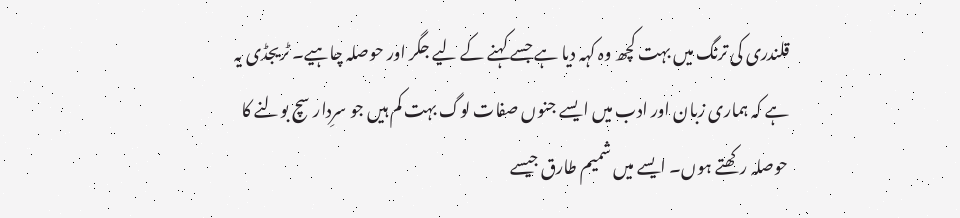قلندری کی ترنگ میں بہت کچھ وہ کہہ دیا ہے جسے کہنے کے لیے جگر اور حوصلہ چاہیے۔ ٹریجڈی یہ ہے کہ ہماری زبان اور ادب میں ایسے جنوں صفات لوگ بہت کم ہیں جو سرِدار سچ بولنے کا حوصلہ رکھتے ہوں۔ ایسے میں شمیم طارق جیسے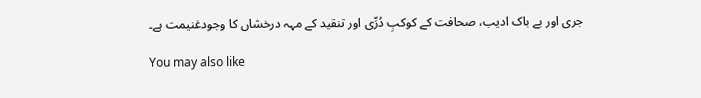جری اور بے باک ادیب، صحافت کے کوکبِ دُرِّی اور تنقید کے مہہ درخشاں کا وجودغنیمت ہے۔

You may also like